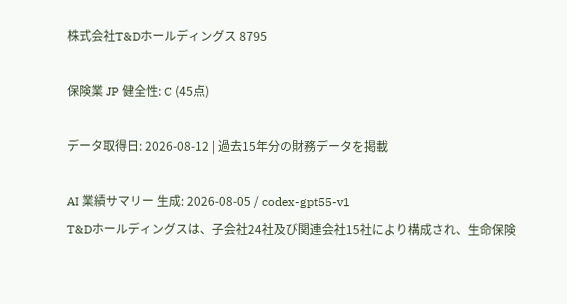株式会社T&Dホールディングス 8795

保険業 JP 健全性: C (45点)

データ取得日: 2026-08-12 | 過去15年分の財務データを掲載

AI 業績サマリー 生成: 2026-08-05 / codex-gpt55-v1
T&Dホールディングスは、子会社24社及び関連会社15社により構成され、生命保険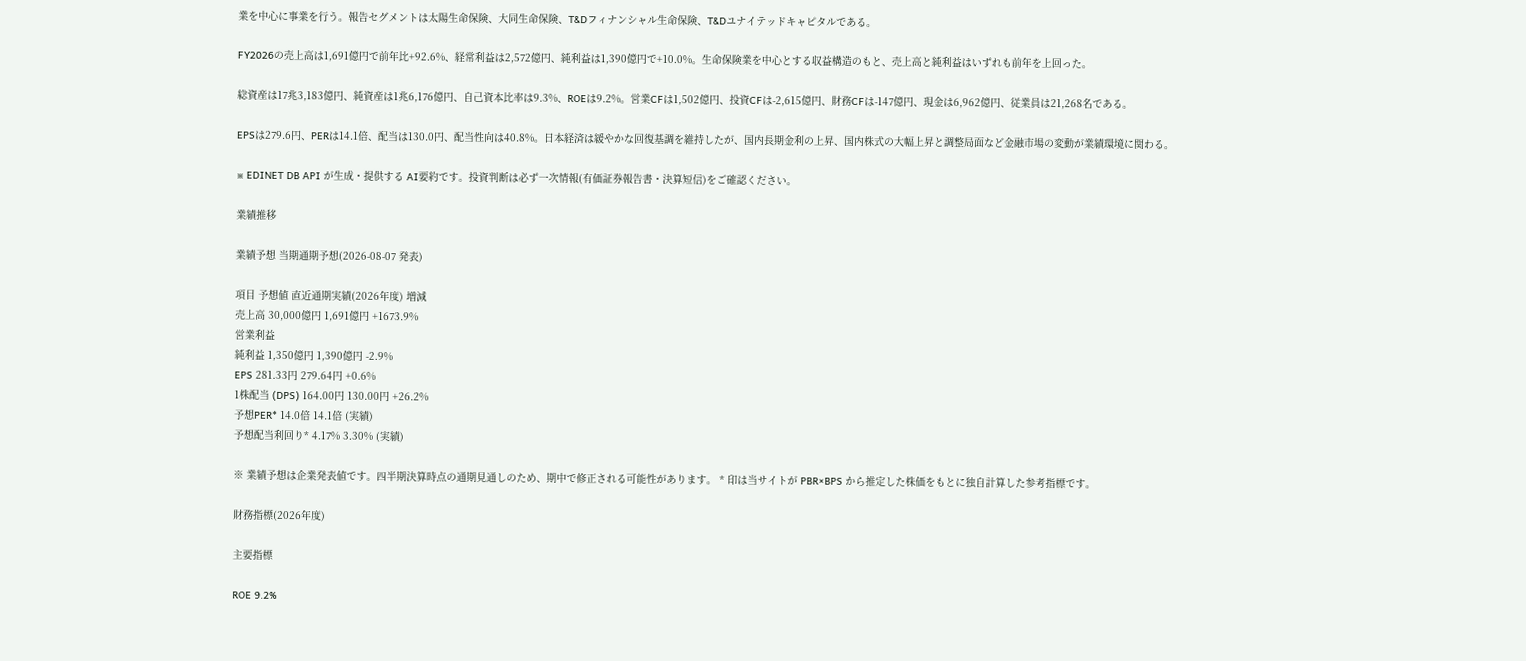業を中心に事業を行う。報告セグメントは太陽生命保険、大同生命保険、T&Dフィナンシャル生命保険、T&Dユナイテッドキャピタルである。

FY2026の売上高は1,691億円で前年比+92.6%、経常利益は2,572億円、純利益は1,390億円で+10.0%。生命保険業を中心とする収益構造のもと、売上高と純利益はいずれも前年を上回った。

総資産は17兆3,183億円、純資産は1兆6,176億円、自己資本比率は9.3%、ROEは9.2%。営業CFは1,502億円、投資CFは-2,615億円、財務CFは-147億円、現金は6,962億円、従業員は21,268名である。

EPSは279.6円、PERは14.1倍、配当は130.0円、配当性向は40.8%。日本経済は緩やかな回復基調を維持したが、国内長期金利の上昇、国内株式の大幅上昇と調整局面など金融市場の変動が業績環境に関わる。

※ EDINET DB API が生成・提供する AI要約です。投資判断は必ず一次情報(有価証券報告書・決算短信)をご確認ください。

業績推移

業績予想 当期通期予想(2026-08-07 発表)

項目 予想値 直近通期実績(2026年度) 増減
売上高 30,000億円 1,691億円 +1673.9%
営業利益
純利益 1,350億円 1,390億円 -2.9%
EPS 281.33円 279.64円 +0.6%
1株配当 (DPS) 164.00円 130.00円 +26.2%
予想PER* 14.0倍 14.1倍 (実績)
予想配当利回り* 4.17% 3.30% (実績)

※ 業績予想は企業発表値です。四半期決算時点の通期見通しのため、期中で修正される可能性があります。 * 印は当サイトが PBR×BPS から推定した株価をもとに独自計算した参考指標です。

財務指標(2026年度)

主要指標

ROE 9.2%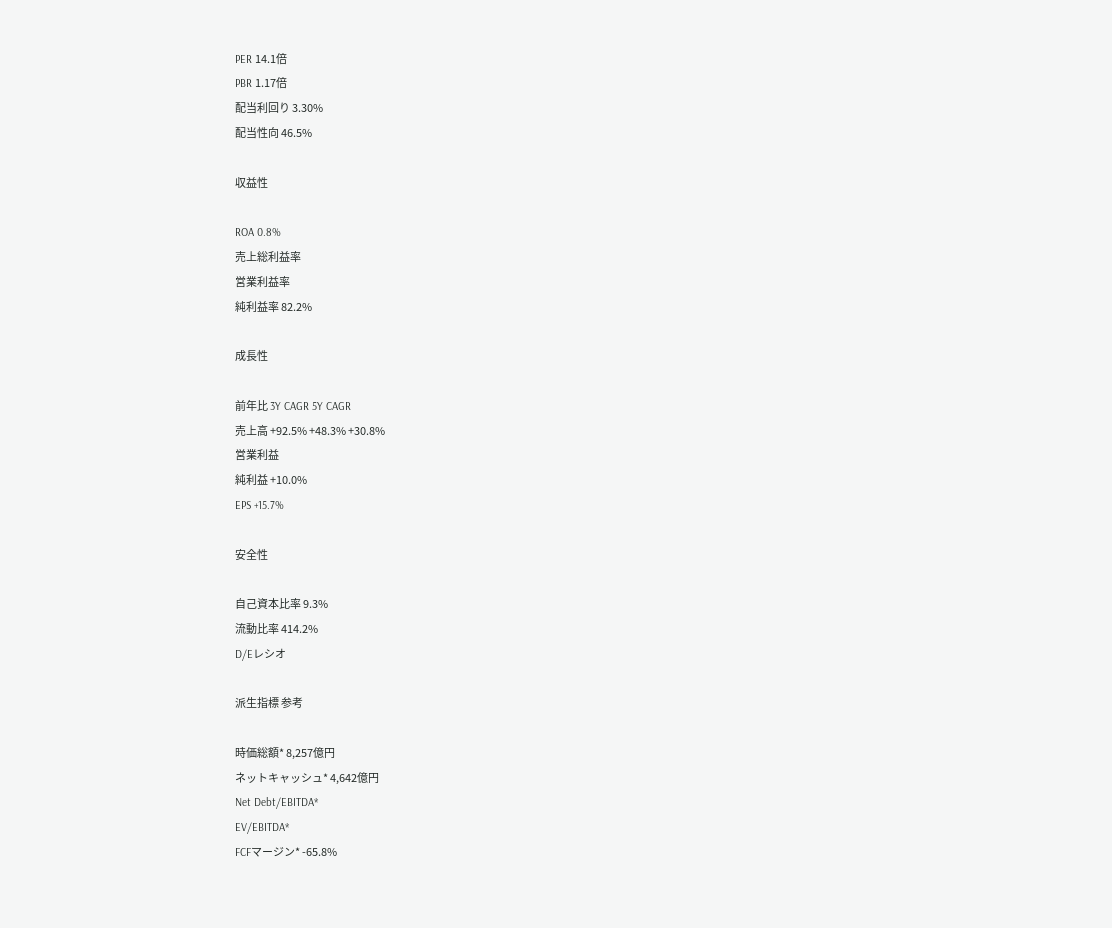PER 14.1倍
PBR 1.17倍
配当利回り 3.30%
配当性向 46.5%

収益性

ROA 0.8%
売上総利益率
営業利益率
純利益率 82.2%

成長性

前年比 3Y CAGR 5Y CAGR
売上高 +92.5% +48.3% +30.8%
営業利益
純利益 +10.0%
EPS +15.7%

安全性

自己資本比率 9.3%
流動比率 414.2%
D/Eレシオ

派生指標 参考

時価総額* 8,257億円
ネットキャッシュ* 4,642億円
Net Debt/EBITDA*
EV/EBITDA*
FCFマージン* -65.8%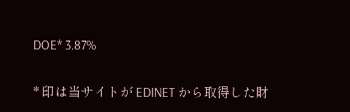DOE* 3.87%

* 印は当サイトが EDINET から取得した財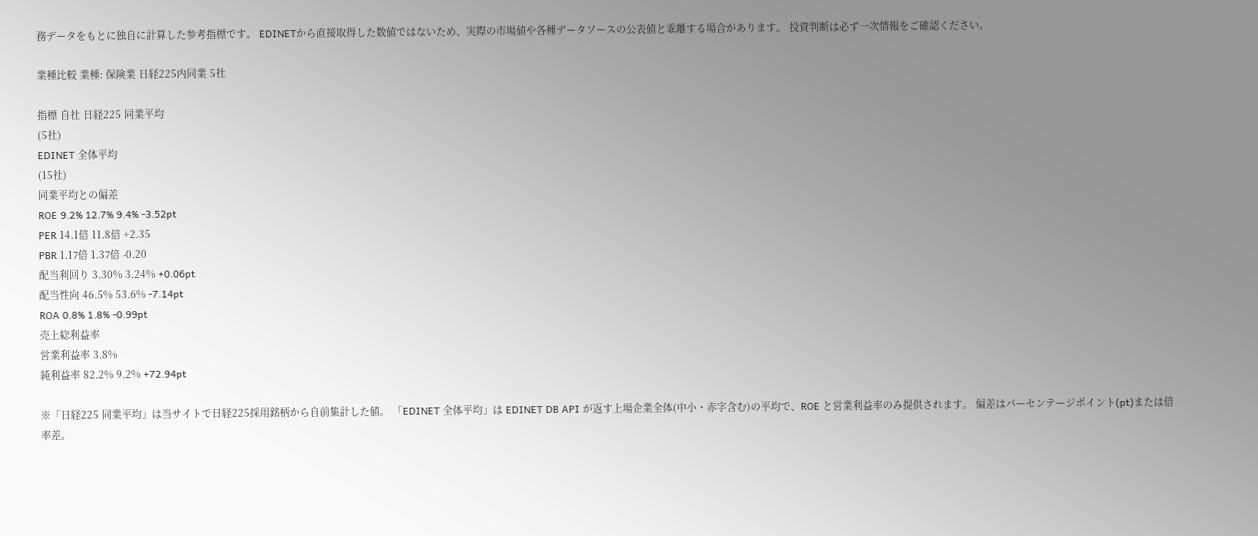務データをもとに独自に計算した参考指標です。 EDINETから直接取得した数値ではないため、実際の市場値や各種データソースの公表値と乖離する場合があります。 投資判断は必ず一次情報をご確認ください。

業種比較 業種: 保険業 日経225内同業 5社

指標 自社 日経225 同業平均
(5社)
EDINET 全体平均
(15社)
同業平均との偏差
ROE 9.2% 12.7% 9.4% -3.52pt
PER 14.1倍 11.8倍 +2.35
PBR 1.17倍 1.37倍 -0.20
配当利回り 3.30% 3.24% +0.06pt
配当性向 46.5% 53.6% -7.14pt
ROA 0.8% 1.8% -0.99pt
売上総利益率
営業利益率 3.8%
純利益率 82.2% 9.2% +72.94pt

※「日経225 同業平均」は当サイトで日経225採用銘柄から自前集計した値。 「EDINET 全体平均」は EDINET DB API が返す上場企業全体(中小・赤字含む)の平均で、ROE と営業利益率のみ提供されます。 偏差はパーセンテージポイント(pt)または倍率差。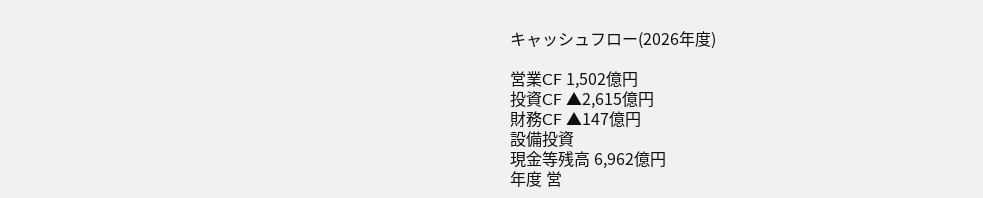キャッシュフロー(2026年度)

営業CF 1,502億円
投資CF ▲2,615億円
財務CF ▲147億円
設備投資
現金等残高 6,962億円
年度 営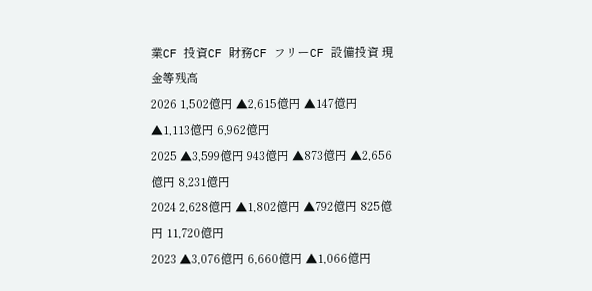業CF 投資CF 財務CF フリーCF 設備投資 現金等残高
2026 1,502億円 ▲2,615億円 ▲147億円 ▲1,113億円 6,962億円
2025 ▲3,599億円 943億円 ▲873億円 ▲2,656億円 8,231億円
2024 2,628億円 ▲1,802億円 ▲792億円 825億円 11,720億円
2023 ▲3,076億円 6,660億円 ▲1,066億円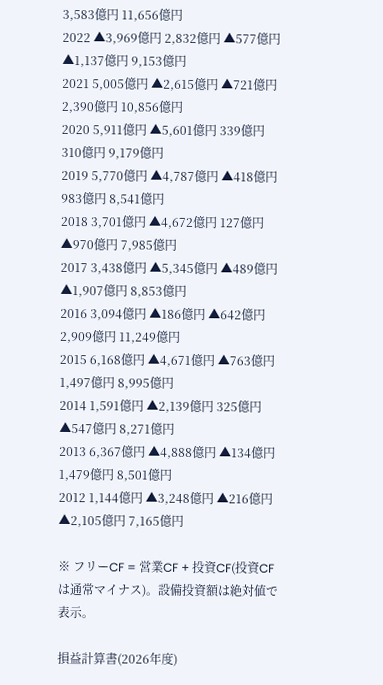3,583億円 11,656億円
2022 ▲3,969億円 2,832億円 ▲577億円 ▲1,137億円 9,153億円
2021 5,005億円 ▲2,615億円 ▲721億円 2,390億円 10,856億円
2020 5,911億円 ▲5,601億円 339億円 310億円 9,179億円
2019 5,770億円 ▲4,787億円 ▲418億円 983億円 8,541億円
2018 3,701億円 ▲4,672億円 127億円 ▲970億円 7,985億円
2017 3,438億円 ▲5,345億円 ▲489億円 ▲1,907億円 8,853億円
2016 3,094億円 ▲186億円 ▲642億円 2,909億円 11,249億円
2015 6,168億円 ▲4,671億円 ▲763億円 1,497億円 8,995億円
2014 1,591億円 ▲2,139億円 325億円 ▲547億円 8,271億円
2013 6,367億円 ▲4,888億円 ▲134億円 1,479億円 8,501億円
2012 1,144億円 ▲3,248億円 ▲216億円 ▲2,105億円 7,165億円

※ フリーCF = 営業CF + 投資CF(投資CFは通常マイナス)。設備投資額は絶対値で表示。

損益計算書(2026年度)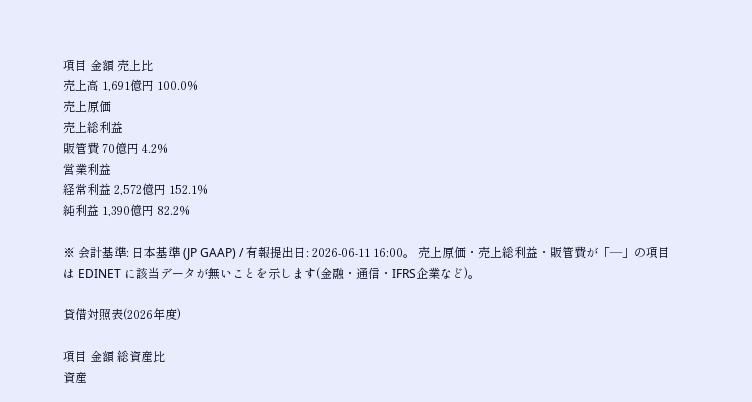項目 金額 売上比
売上高 1,691億円 100.0%
売上原価
売上総利益
販管費 70億円 4.2%
営業利益
経常利益 2,572億円 152.1%
純利益 1,390億円 82.2%

※ 会計基準: 日本基準 (JP GAAP) / 有報提出日: 2026-06-11 16:00。 売上原価・売上総利益・販管費が「—」の項目は EDINET に該当データが無いことを示します(金融・通信・IFRS企業など)。

貸借対照表(2026年度)

項目 金額 総資産比
資産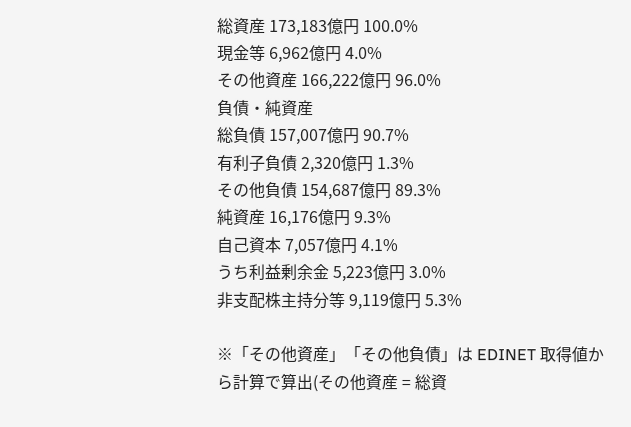総資産 173,183億円 100.0%
現金等 6,962億円 4.0%
その他資産 166,222億円 96.0%
負債・純資産
総負債 157,007億円 90.7%
有利子負債 2,320億円 1.3%
その他負債 154,687億円 89.3%
純資産 16,176億円 9.3%
自己資本 7,057億円 4.1%
うち利益剰余金 5,223億円 3.0%
非支配株主持分等 9,119億円 5.3%

※「その他資産」「その他負債」は EDINET 取得値から計算で算出(その他資産 = 総資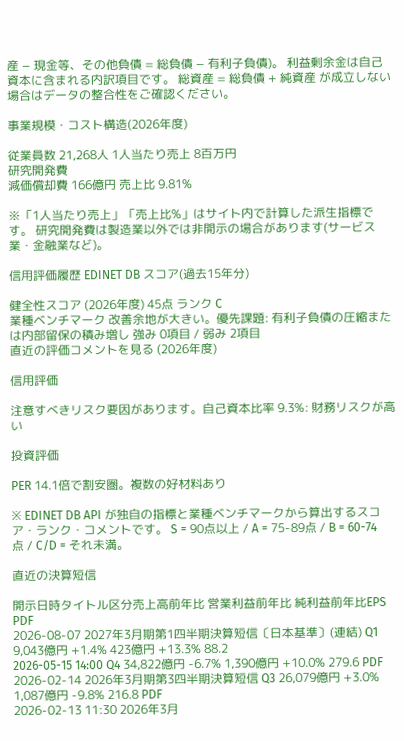産 − 現金等、その他負債 = 総負債 − 有利子負債)。 利益剰余金は自己資本に含まれる内訳項目です。 総資産 = 総負債 + 純資産 が成立しない場合はデータの整合性をご確認ください。

事業規模・コスト構造(2026年度)

従業員数 21,268人 1人当たり売上 8百万円
研究開発費
減価償却費 166億円 売上比 9.81%

※「1人当たり売上」「売上比%」はサイト内で計算した派生指標です。 研究開発費は製造業以外では非開示の場合があります(サービス業・金融業など)。

信用評価履歴 EDINET DB スコア(過去15年分)

健全性スコア (2026年度) 45点 ランク C
業種ベンチマーク 改善余地が大きい。優先課題: 有利子負債の圧縮または内部留保の積み増し 強み 0項目 / 弱み 2項目
直近の評価コメントを見る (2026年度)

信用評価

注意すべきリスク要因があります。自己資本比率 9.3%: 財務リスクが高い

投資評価

PER 14.1倍で割安圏。複数の好材料あり

※ EDINET DB API が独自の指標と業種ベンチマークから算出するスコア・ランク・コメントです。 S = 90点以上 / A = 75-89点 / B = 60-74点 / C/D = それ未満。

直近の決算短信

開示日時タイトル区分売上高前年比 営業利益前年比 純利益前年比EPS PDF
2026-08-07 2027年3月期第1四半期決算短信〔日本基準〕(連結) Q1 9,043億円 +1.4% 423億円 +13.3% 88.2
2026-05-15 14:00 Q4 34,822億円 -6.7% 1,390億円 +10.0% 279.6 PDF
2026-02-14 2026年3月期第3四半期決算短信 Q3 26,079億円 +3.0% 1,087億円 -9.8% 216.8 PDF
2026-02-13 11:30 2026年3月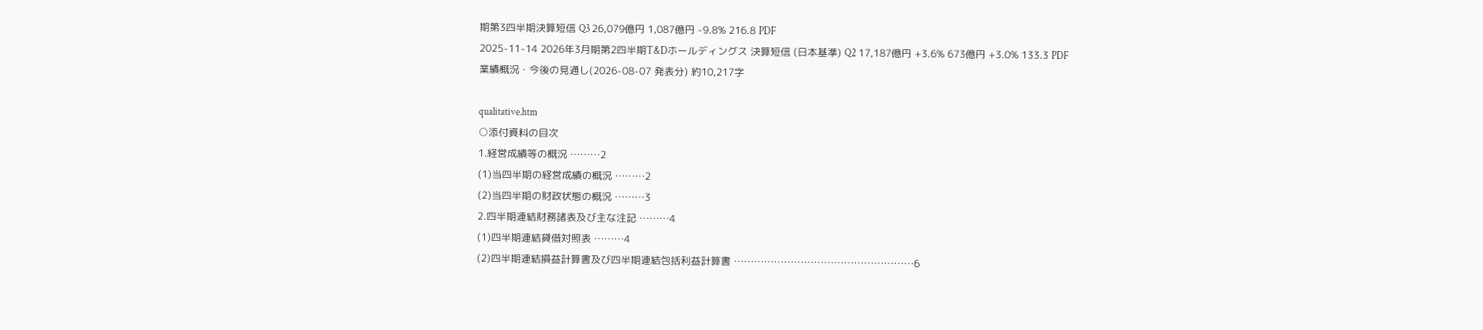期第3四半期決算短信 Q3 26,079億円 1,087億円 -9.8% 216.8 PDF
2025-11-14 2026年3月期第2四半期T&Dホールディングス 決算短信 (日本基準) Q2 17,187億円 +3.6% 673億円 +3.0% 133.3 PDF
業績概況・今後の見通し(2026-08-07 発表分) 約10,217字

qualitative.htm
○添付資料の目次
1.経営成績等の概況 ………2
(1)当四半期の経営成績の概況 ………2
(2)当四半期の財政状態の概況 ………3
2.四半期連結財務諸表及び主な注記 ………4
(1)四半期連結貸借対照表 ………4
(2)四半期連結損益計算書及び四半期連結包括利益計算書 ………………………………………………6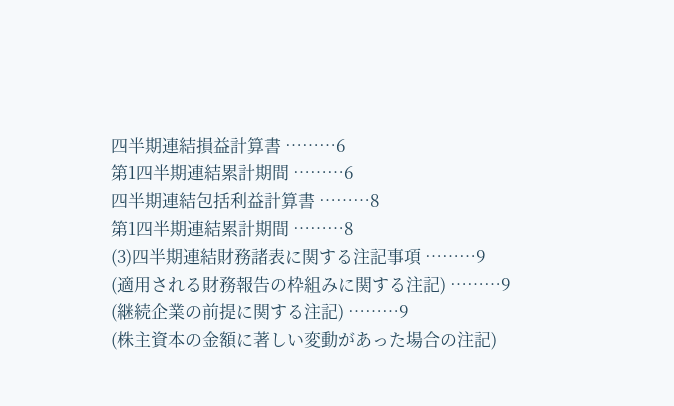四半期連結損益計算書 ………6
第1四半期連結累計期間 ………6
四半期連結包括利益計算書 ………8
第1四半期連結累計期間 ………8
(3)四半期連結財務諸表に関する注記事項 ………9
(適用される財務報告の枠組みに関する注記) ………9
(継続企業の前提に関する注記) ………9
(株主資本の金額に著しい変動があった場合の注記)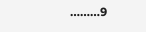………9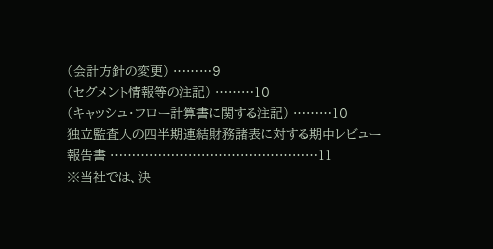(会計方針の変更) ………9
(セグメント情報等の注記) ………10
(キャッシュ・フロー計算書に関する注記) ………10
独立監査人の四半期連結財務諸表に対する期中レビュー報告書 …………………………………………11
※当社では、決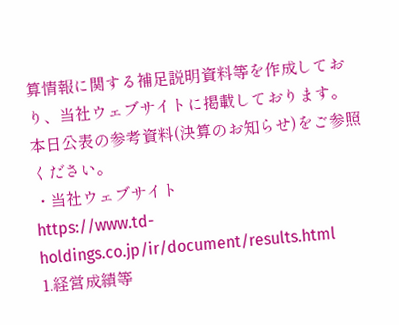算情報に関する補足説明資料等を作成しており、当社ウェブサイトに掲載しております。
本日公表の参考資料(決算のお知らせ)をご参照ください。
・当社ウェブサイト
https://www.td-holdings.co.jp/ir/document/results.html
1.経営成績等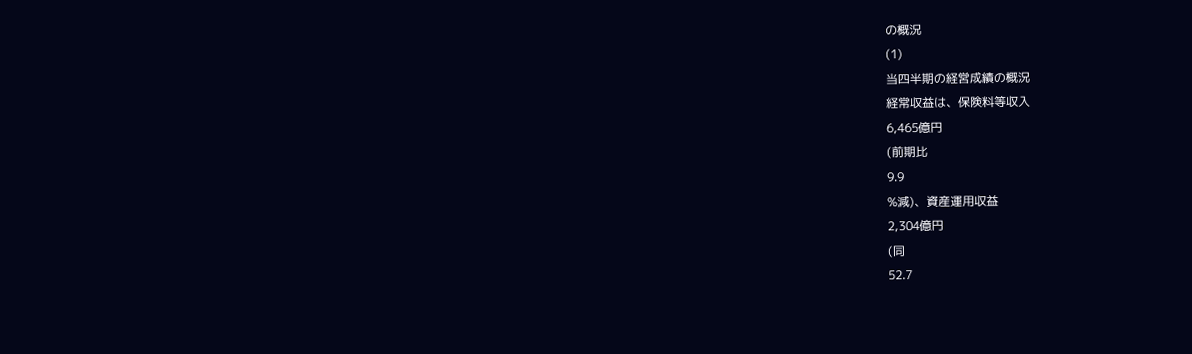の概況
(1)
当四半期の経営成績の概況
経常収益は、保険料等収入
6,465億円
(前期比
9.9
%減)、資産運用収益
2,304億円
(同
52.7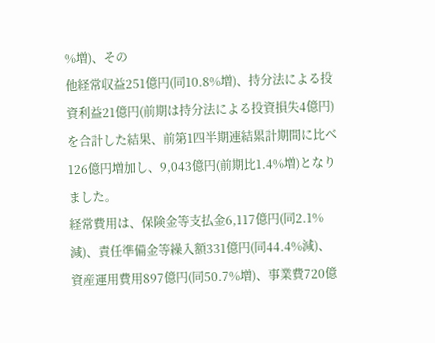%増)、その
他経常収益251億円(同10.8%増)、持分法による投資利益21億円(前期は持分法による投資損失4億円)を合計した結果、前第1四半期連結累計期間に比べ126億円増加し、9,043億円(前期比1.4%増)となりました。
経常費用は、保険金等支払金6,117億円(同2.1%減)、責任準備金等繰入額331億円(同44.4%減)、資産運用費用897億円(同50.7%増)、事業費720億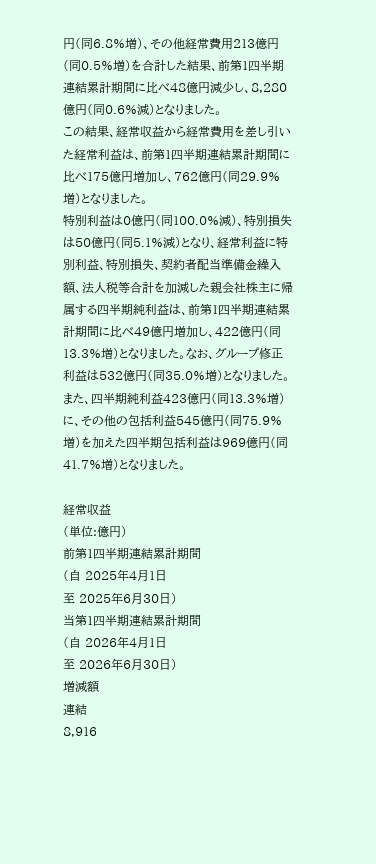円(同6.8%増)、その他経常費用213億円(同0.5%増)を合計した結果、前第1四半期連結累計期間に比べ48億円減少し、8,280億円(同0.6%減)となりました。
この結果、経常収益から経常費用を差し引いた経常利益は、前第1四半期連結累計期間に比べ175億円増加し、762億円(同29.9%増)となりました。
特別利益は0億円(同100.0%減)、特別損失は50億円(同5.1%減)となり、経常利益に特別利益、特別損失、契約者配当準備金繰入額、法人税等合計を加減した親会社株主に帰属する四半期純利益は、前第1四半期連結累計期間に比べ49億円増加し、422億円(同13.3%増)となりました。なお、グループ修正利益は532億円(同35.0%増)となりました。
また、四半期純利益423億円(同13.3%増)に、その他の包括利益545億円(同75.9%増)を加えた四半期包括利益は969億円(同41.7%増)となりました。

経常収益
(単位:億円)
前第1四半期連結累計期間
(自 2025年4月1日
至 2025年6月30日)
当第1四半期連結累計期間
(自 2026年4月1日
至 2026年6月30日)
増減額
連結
8,916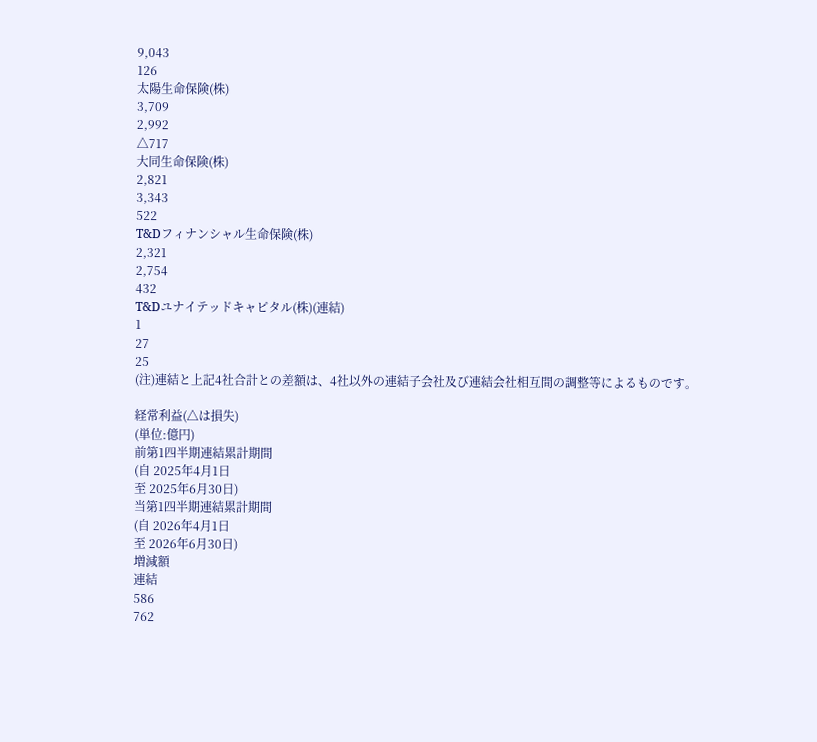9,043
126
太陽生命保険(株)
3,709
2,992
△717
大同生命保険(株)
2,821
3,343
522
T&Dフィナンシャル生命保険(株)
2,321
2,754
432
T&Dユナイテッドキャピタル(株)(連結)
1
27
25
(注)連結と上記4社合計との差額は、4社以外の連結子会社及び連結会社相互間の調整等によるものです。

経常利益(△は損失)
(単位:億円)
前第1四半期連結累計期間
(自 2025年4月1日
至 2025年6月30日)
当第1四半期連結累計期間
(自 2026年4月1日
至 2026年6月30日)
増減額
連結
586
762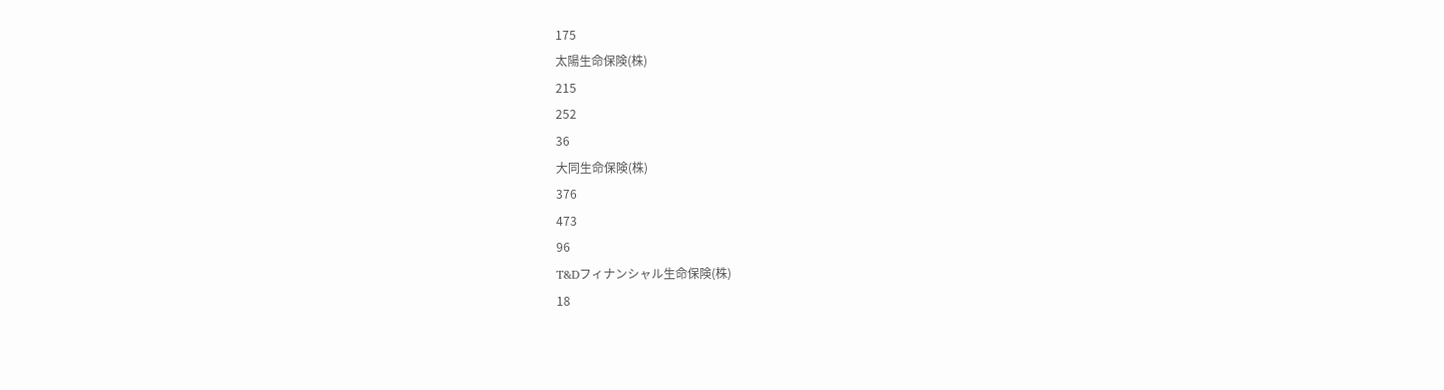175
太陽生命保険(株)
215
252
36
大同生命保険(株)
376
473
96
T&Dフィナンシャル生命保険(株)
18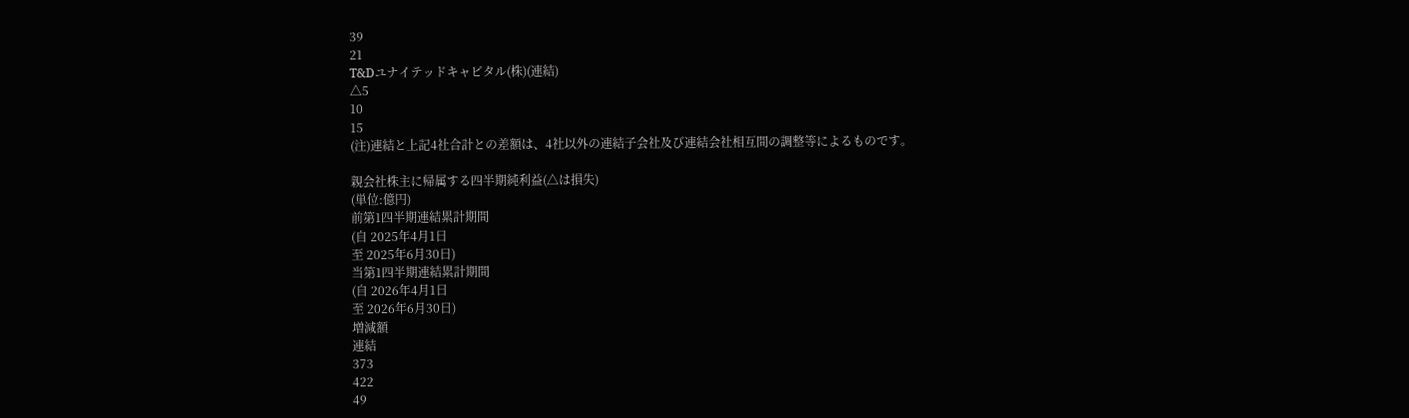39
21
T&Dユナイテッドキャピタル(株)(連結)
△5
10
15
(注)連結と上記4社合計との差額は、4社以外の連結子会社及び連結会社相互間の調整等によるものです。

親会社株主に帰属する四半期純利益(△は損失)
(単位:億円)
前第1四半期連結累計期間
(自 2025年4月1日
至 2025年6月30日)
当第1四半期連結累計期間
(自 2026年4月1日
至 2026年6月30日)
増減額
連結
373
422
49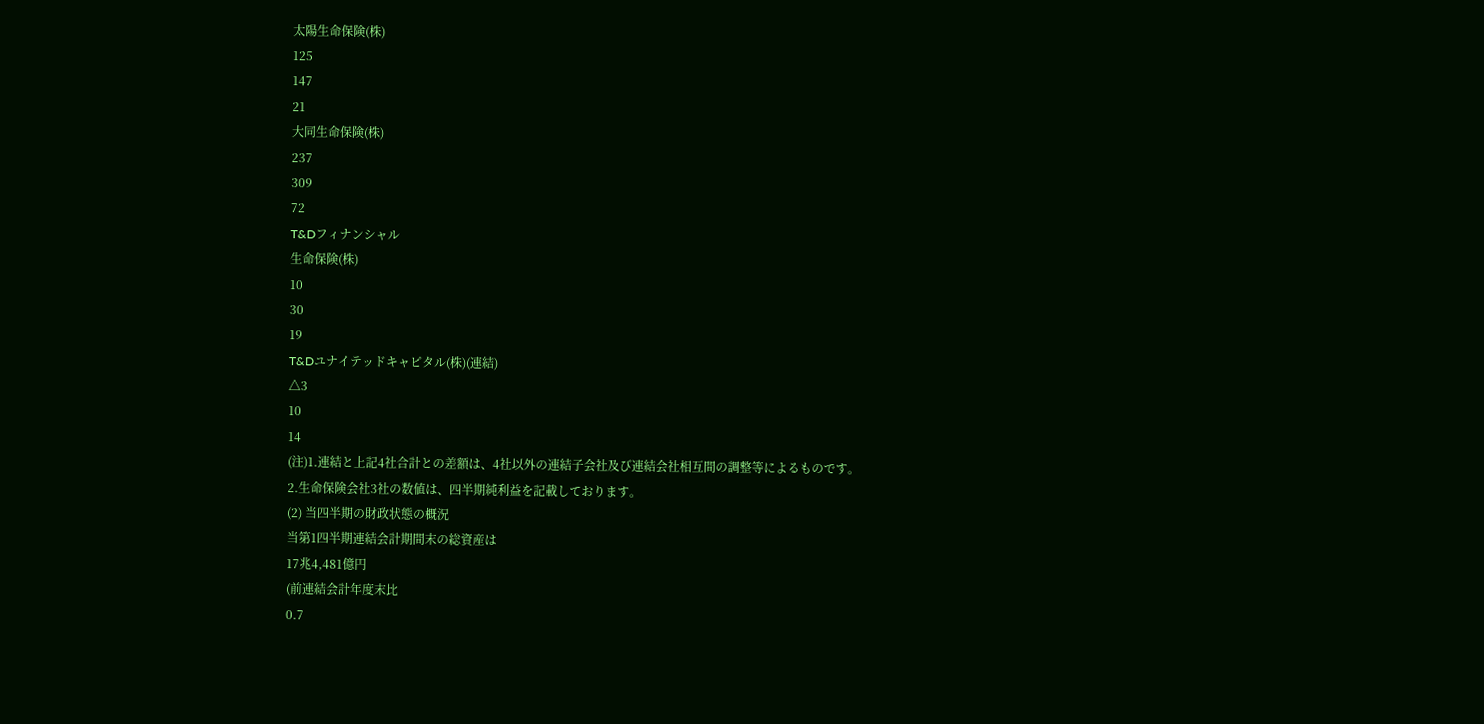太陽生命保険(株)
125
147
21
大同生命保険(株)
237
309
72
T&Dフィナンシャル
生命保険(株)
10
30
19
T&Dユナイテッドキャピタル(株)(連結)
△3
10
14
(注)1.連結と上記4社合計との差額は、4社以外の連結子会社及び連結会社相互間の調整等によるものです。
2.生命保険会社3社の数値は、四半期純利益を記載しております。
(2) 当四半期の財政状態の概況
当第1四半期連結会計期間末の総資産は
17兆4,481億円
(前連結会計年度末比
0.7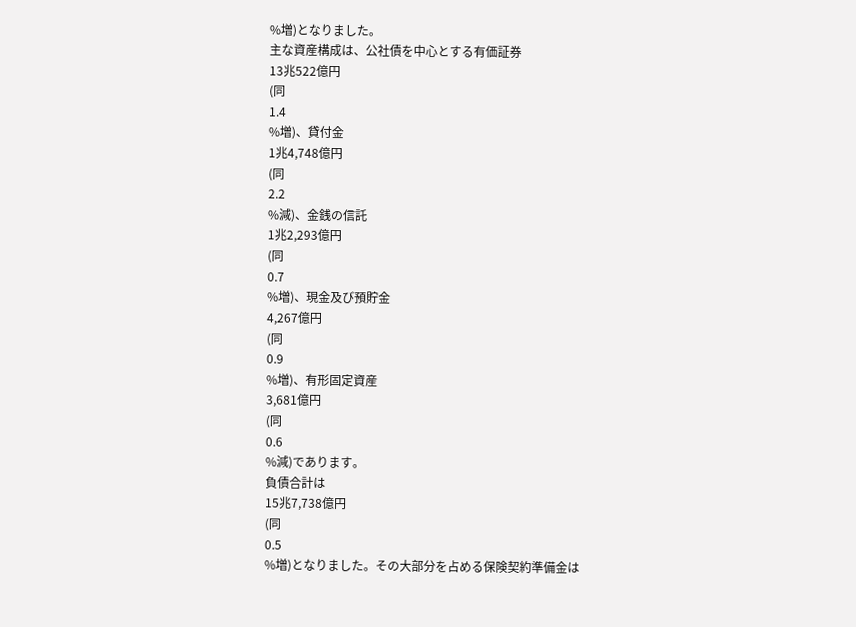%増)となりました。
主な資産構成は、公社債を中心とする有価証券
13兆522億円
(同
1.4
%増)、貸付金
1兆4,748億円
(同
2.2
%減)、金銭の信託
1兆2,293億円
(同
0.7
%増)、現金及び預貯金
4,267億円
(同
0.9
%増)、有形固定資産
3,681億円
(同
0.6
%減)であります。
負債合計は
15兆7,738億円
(同
0.5
%増)となりました。その大部分を占める保険契約準備金は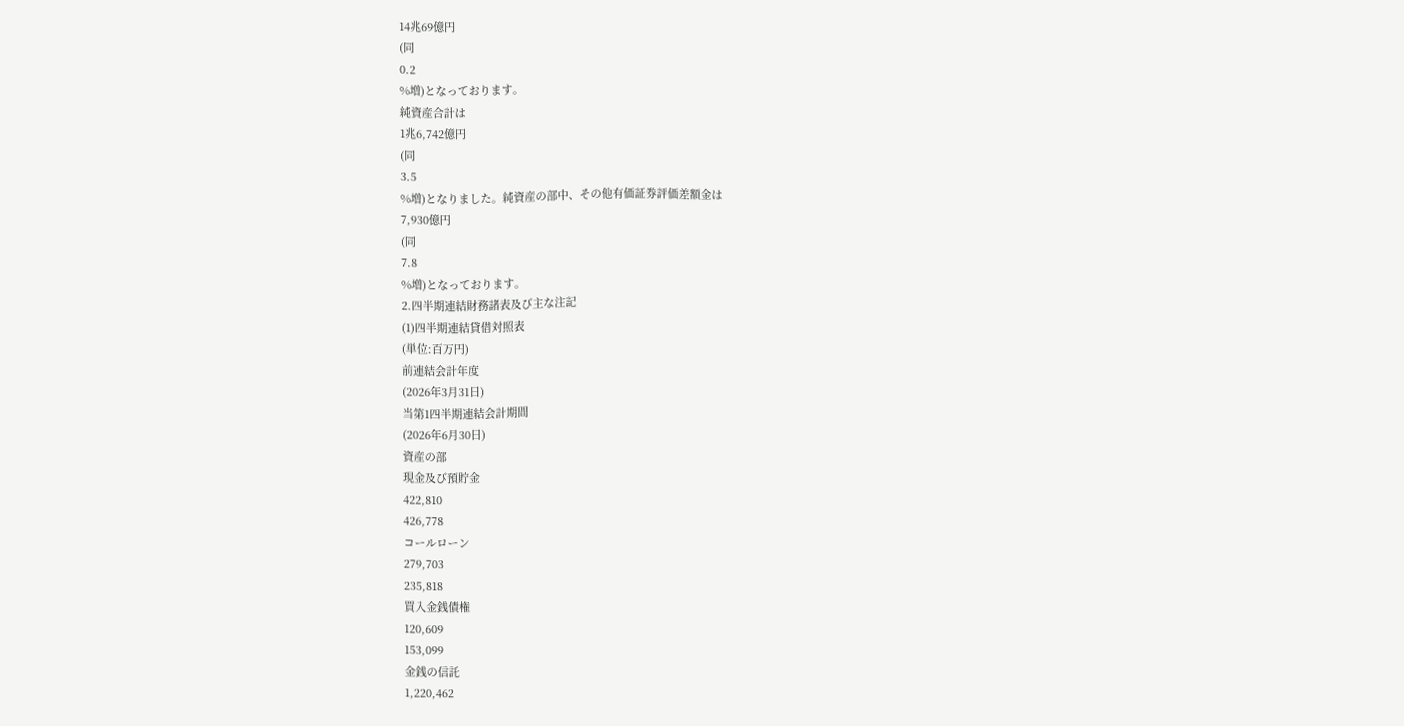14兆69億円
(同
0.2
%増)となっております。
純資産合計は
1兆6,742億円
(同
3.5
%増)となりました。純資産の部中、その他有価証券評価差額金は
7,930億円
(同
7.8
%増)となっております。
2.四半期連結財務諸表及び主な注記
(1)四半期連結貸借対照表
(単位:百万円)
前連結会計年度
(2026年3月31日)
当第1四半期連結会計期間
(2026年6月30日)
資産の部
現金及び預貯金
422,810
426,778
コールローン
279,703
235,818
買入金銭債権
120,609
153,099
金銭の信託
1,220,462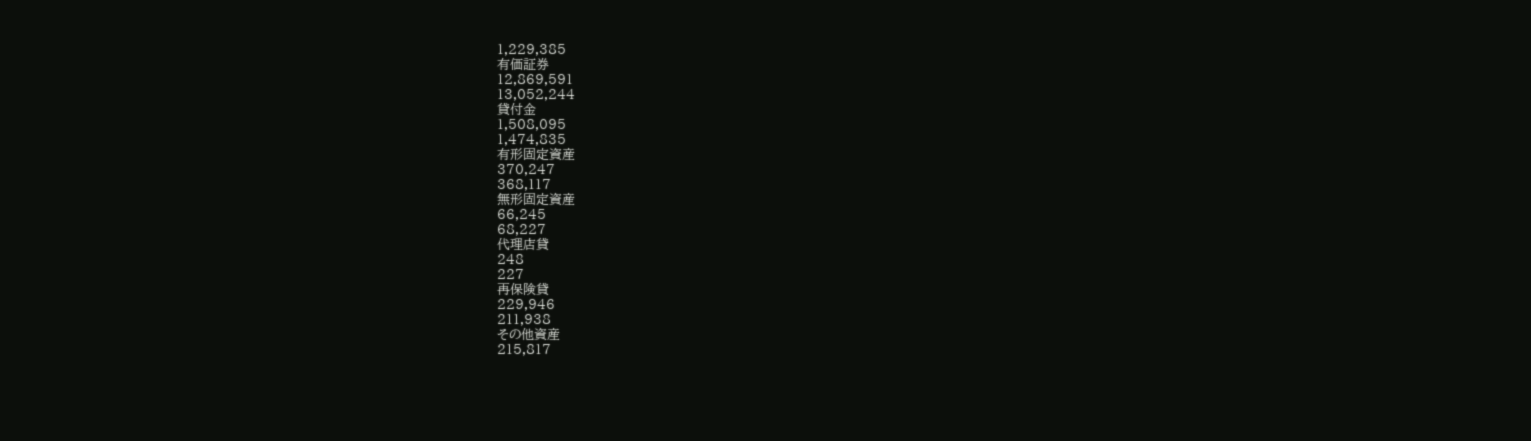1,229,385
有価証券
12,869,591
13,052,244
貸付金
1,508,095
1,474,835
有形固定資産
370,247
368,117
無形固定資産
66,245
68,227
代理店貸
248
227
再保険貸
229,946
211,938
その他資産
215,817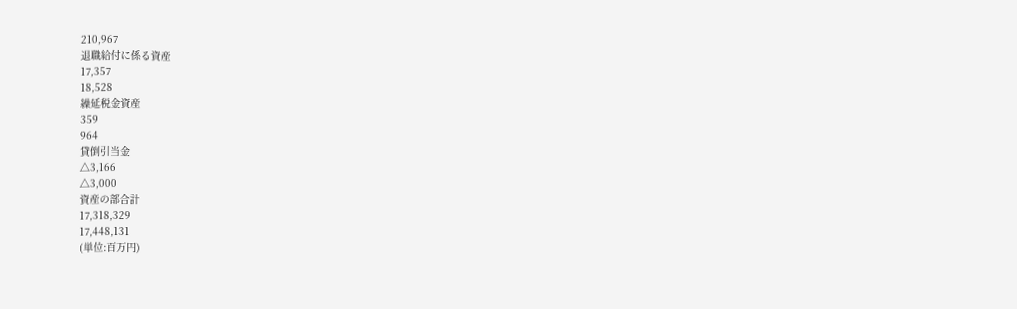210,967
退職給付に係る資産
17,357
18,528
繰延税金資産
359
964
貸倒引当金
△3,166
△3,000
資産の部合計
17,318,329
17,448,131
(単位:百万円)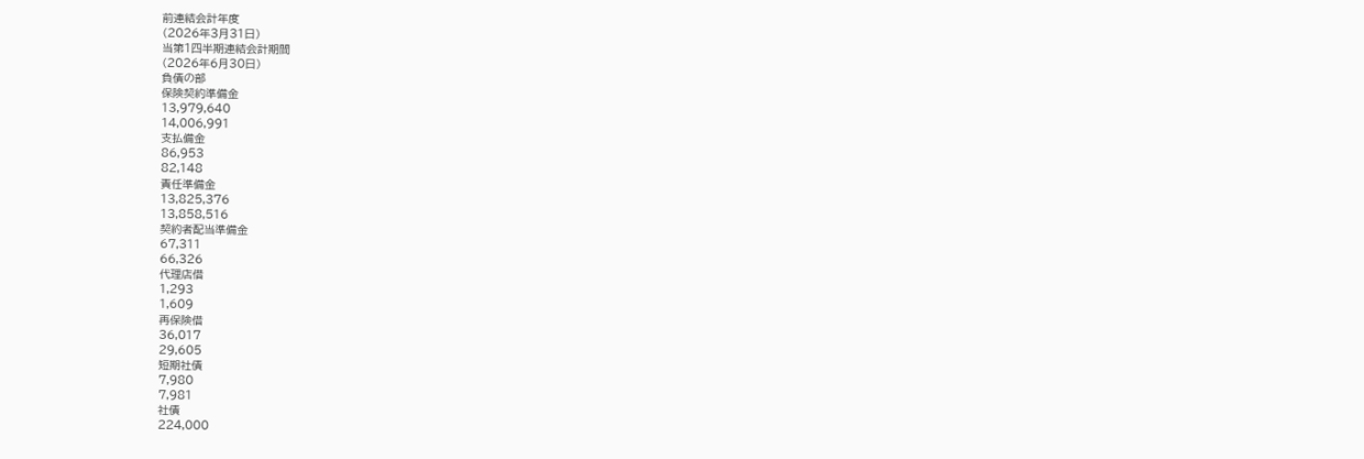前連結会計年度
(2026年3月31日)
当第1四半期連結会計期間
(2026年6月30日)
負債の部
保険契約準備金
13,979,640
14,006,991
支払備金
86,953
82,148
責任準備金
13,825,376
13,858,516
契約者配当準備金
67,311
66,326
代理店借
1,293
1,609
再保険借
36,017
29,605
短期社債
7,980
7,981
社債
224,000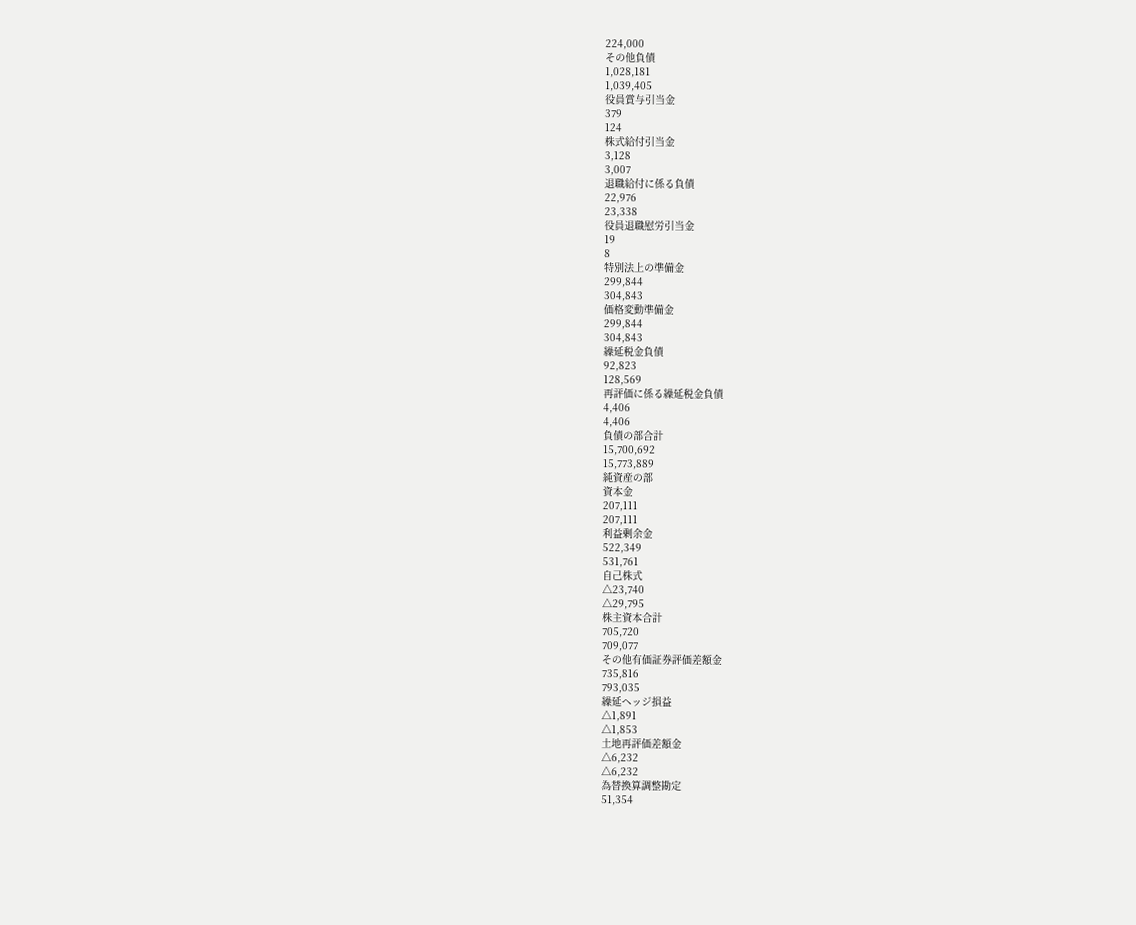224,000
その他負債
1,028,181
1,039,405
役員賞与引当金
379
124
株式給付引当金
3,128
3,007
退職給付に係る負債
22,976
23,338
役員退職慰労引当金
19
8
特別法上の準備金
299,844
304,843
価格変動準備金
299,844
304,843
繰延税金負債
92,823
128,569
再評価に係る繰延税金負債
4,406
4,406
負債の部合計
15,700,692
15,773,889
純資産の部
資本金
207,111
207,111
利益剰余金
522,349
531,761
自己株式
△23,740
△29,795
株主資本合計
705,720
709,077
その他有価証券評価差額金
735,816
793,035
繰延ヘッジ損益
△1,891
△1,853
土地再評価差額金
△6,232
△6,232
為替換算調整勘定
51,354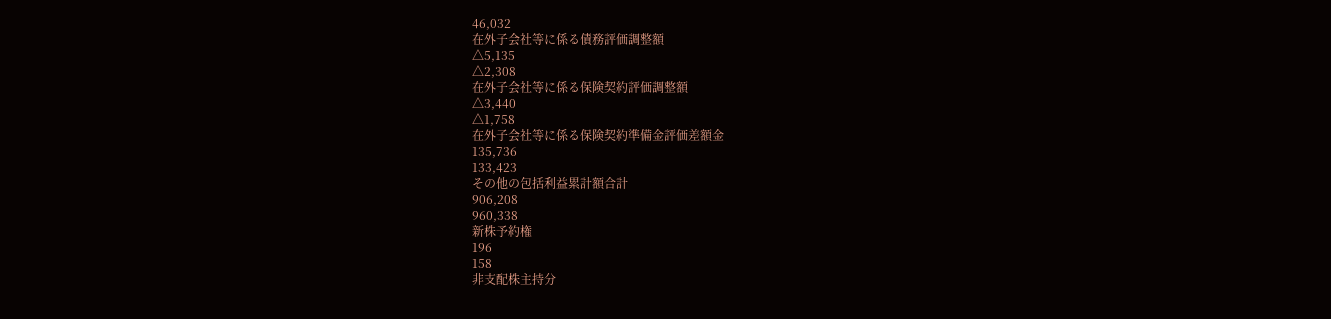46,032
在外子会社等に係る債務評価調整額
△5,135
△2,308
在外子会社等に係る保険契約評価調整額
△3,440
△1,758
在外子会社等に係る保険契約準備金評価差額金
135,736
133,423
その他の包括利益累計額合計
906,208
960,338
新株予約権
196
158
非支配株主持分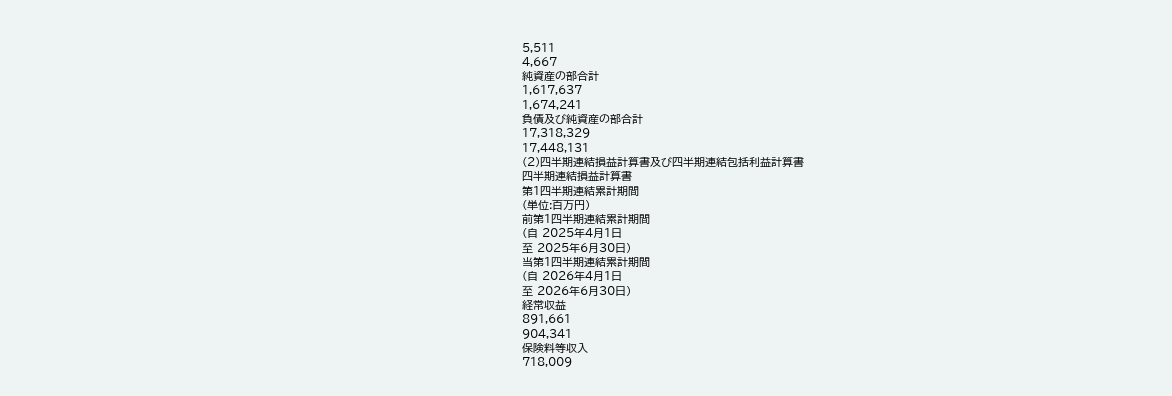5,511
4,667
純資産の部合計
1,617,637
1,674,241
負債及び純資産の部合計
17,318,329
17,448,131
(2)四半期連結損益計算書及び四半期連結包括利益計算書
四半期連結損益計算書
第1四半期連結累計期間
(単位:百万円)
前第1四半期連結累計期間
(自 2025年4月1日
至 2025年6月30日)
当第1四半期連結累計期間
(自 2026年4月1日
至 2026年6月30日)
経常収益
891,661
904,341
保険料等収入
718,009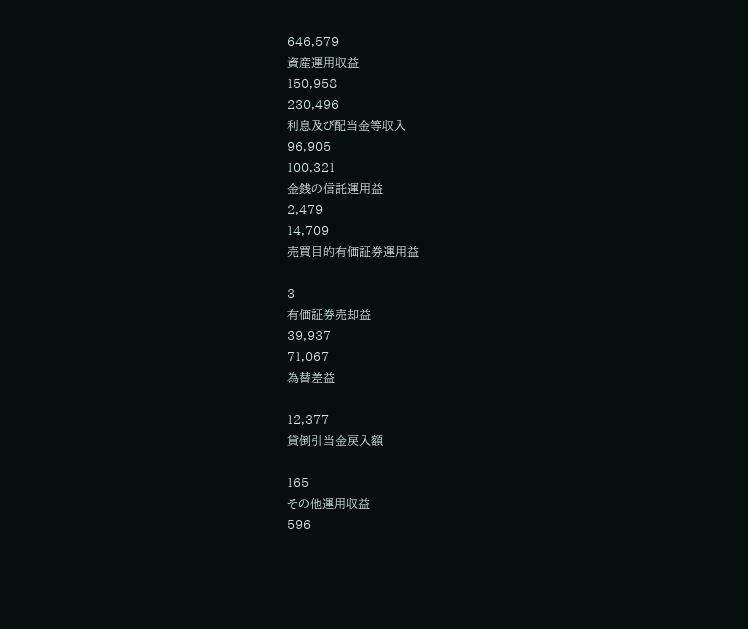646,579
資産運用収益
150,958
230,496
利息及び配当金等収入
96,905
100,321
金銭の信託運用益
2,479
14,709
売買目的有価証券運用益

3
有価証券売却益
39,937
71,067
為替差益

12,377
貸倒引当金戻入額

165
その他運用収益
596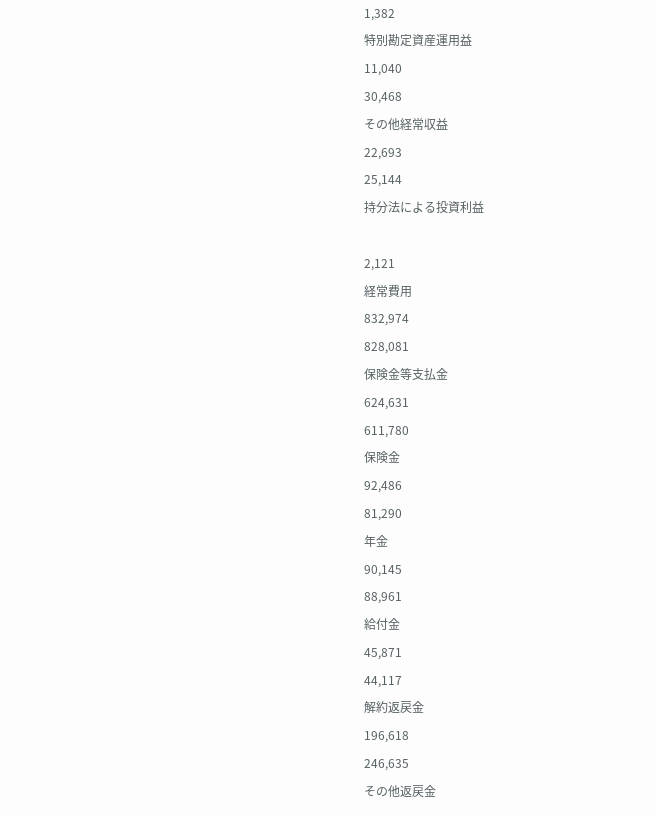1,382
特別勘定資産運用益
11,040
30,468
その他経常収益
22,693
25,144
持分法による投資利益

2,121
経常費用
832,974
828,081
保険金等支払金
624,631
611,780
保険金
92,486
81,290
年金
90,145
88,961
給付金
45,871
44,117
解約返戻金
196,618
246,635
その他返戻金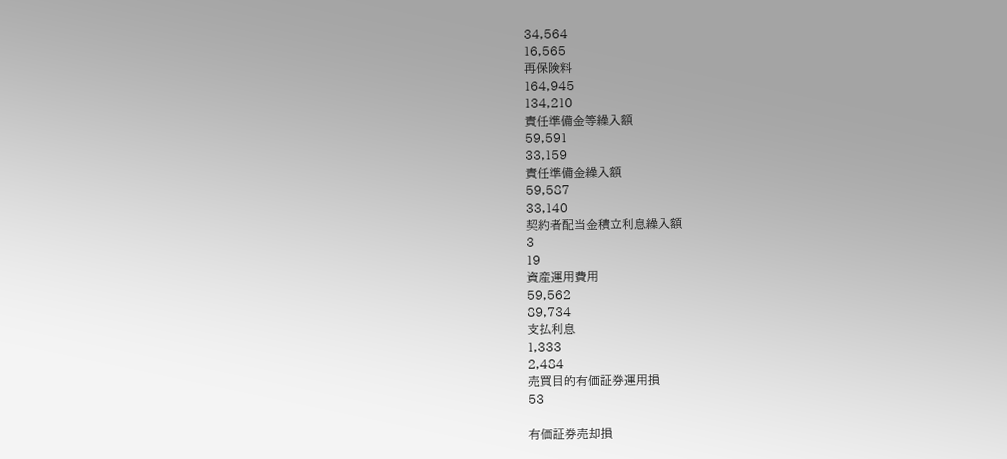34,564
16,565
再保険料
164,945
134,210
責任準備金等繰入額
59,591
33,159
責任準備金繰入額
59,587
33,140
契約者配当金積立利息繰入額
3
19
資産運用費用
59,562
89,734
支払利息
1,333
2,484
売買目的有価証券運用損
53

有価証券売却損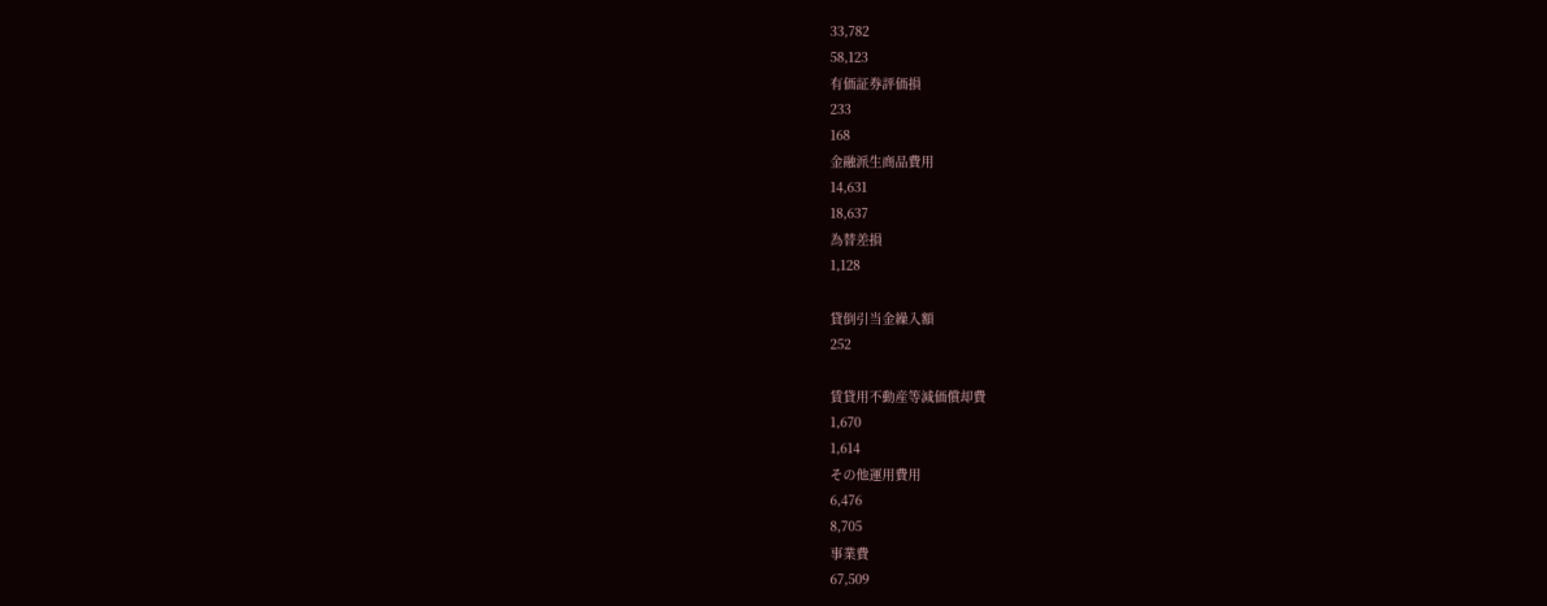33,782
58,123
有価証券評価損
233
168
金融派生商品費用
14,631
18,637
為替差損
1,128

貸倒引当金繰入額
252

賃貸用不動産等減価償却費
1,670
1,614
その他運用費用
6,476
8,705
事業費
67,509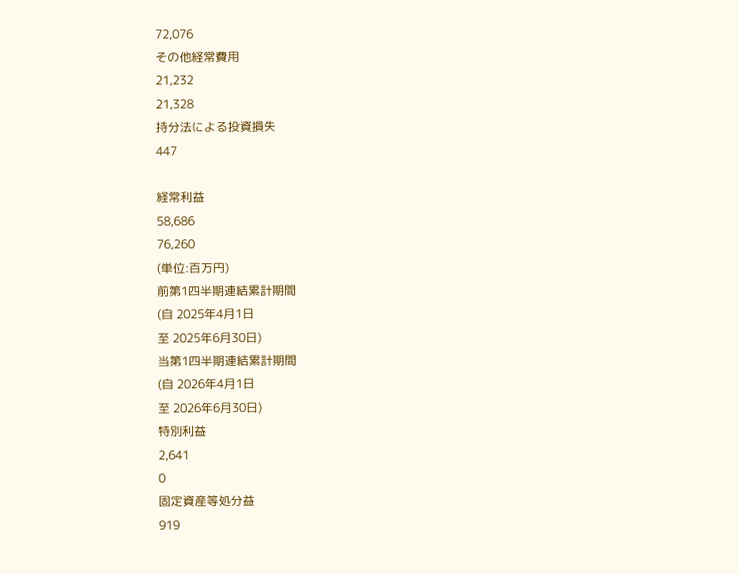72,076
その他経常費用
21,232
21,328
持分法による投資損失
447

経常利益
58,686
76,260
(単位:百万円)
前第1四半期連結累計期間
(自 2025年4月1日
至 2025年6月30日)
当第1四半期連結累計期間
(自 2026年4月1日
至 2026年6月30日)
特別利益
2,641
0
固定資産等処分益
919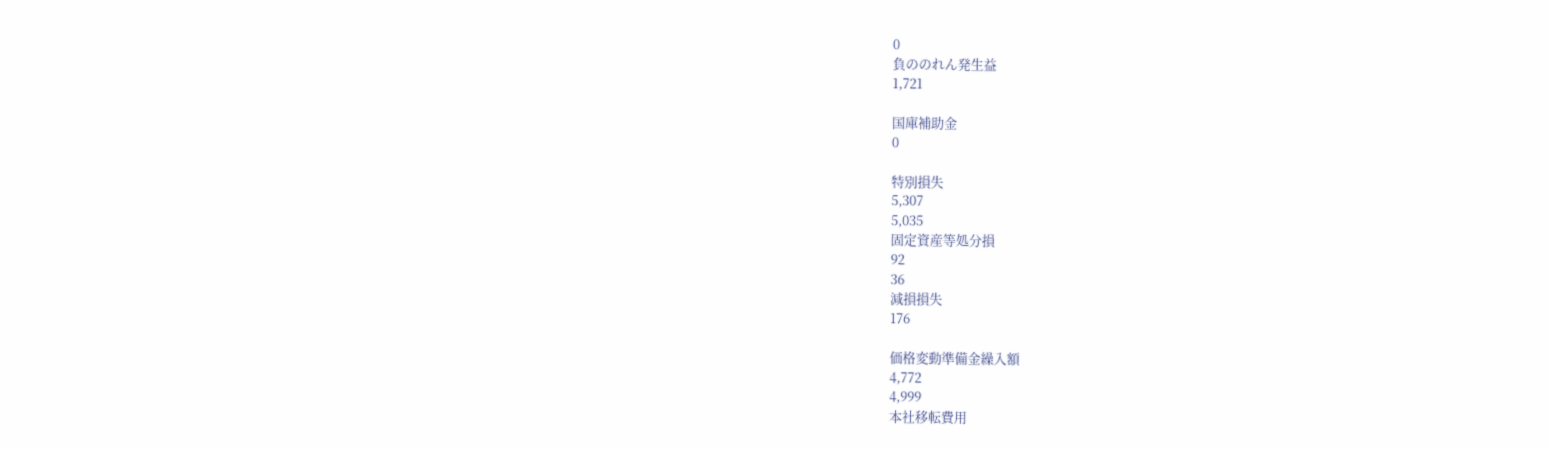0
負ののれん発生益
1,721

国庫補助金
0

特別損失
5,307
5,035
固定資産等処分損
92
36
減損損失
176

価格変動準備金繰入額
4,772
4,999
本社移転費用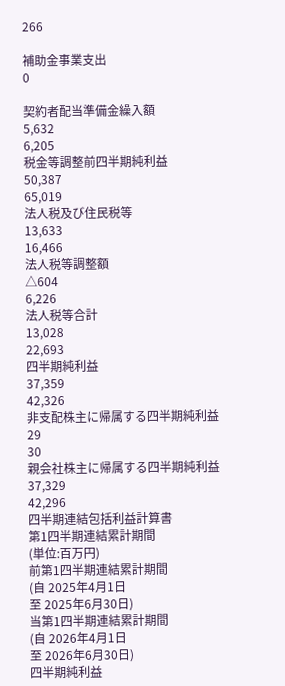266

補助金事業支出
0

契約者配当準備金繰入額
5,632
6,205
税金等調整前四半期純利益
50,387
65,019
法人税及び住民税等
13,633
16,466
法人税等調整額
△604
6,226
法人税等合計
13,028
22,693
四半期純利益
37,359
42,326
非支配株主に帰属する四半期純利益
29
30
親会社株主に帰属する四半期純利益
37,329
42,296
四半期連結包括利益計算書
第1四半期連結累計期間
(単位:百万円)
前第1四半期連結累計期間
(自 2025年4月1日
至 2025年6月30日)
当第1四半期連結累計期間
(自 2026年4月1日
至 2026年6月30日)
四半期純利益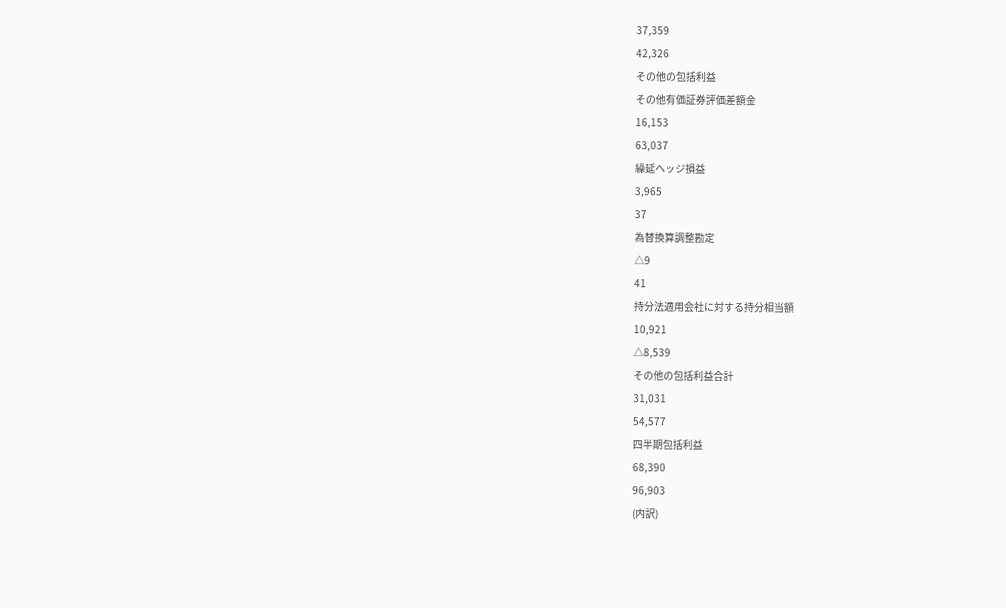37,359
42,326
その他の包括利益
その他有価証券評価差額金
16,153
63,037
繰延ヘッジ損益
3,965
37
為替換算調整勘定
△9
41
持分法適用会社に対する持分相当額
10,921
△8,539
その他の包括利益合計
31,031
54,577
四半期包括利益
68,390
96,903
(内訳)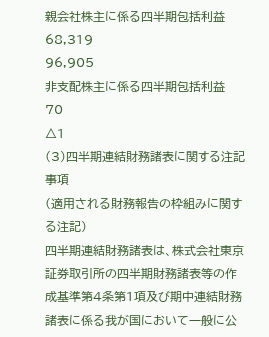親会社株主に係る四半期包括利益
68,319
96,905
非支配株主に係る四半期包括利益
70
△1
(3)四半期連結財務諸表に関する注記事項
(適用される財務報告の枠組みに関する注記)
四半期連結財務諸表は、株式会社東京証券取引所の四半期財務諸表等の作成基準第4条第1項及び期中連結財務諸表に係る我が国において一般に公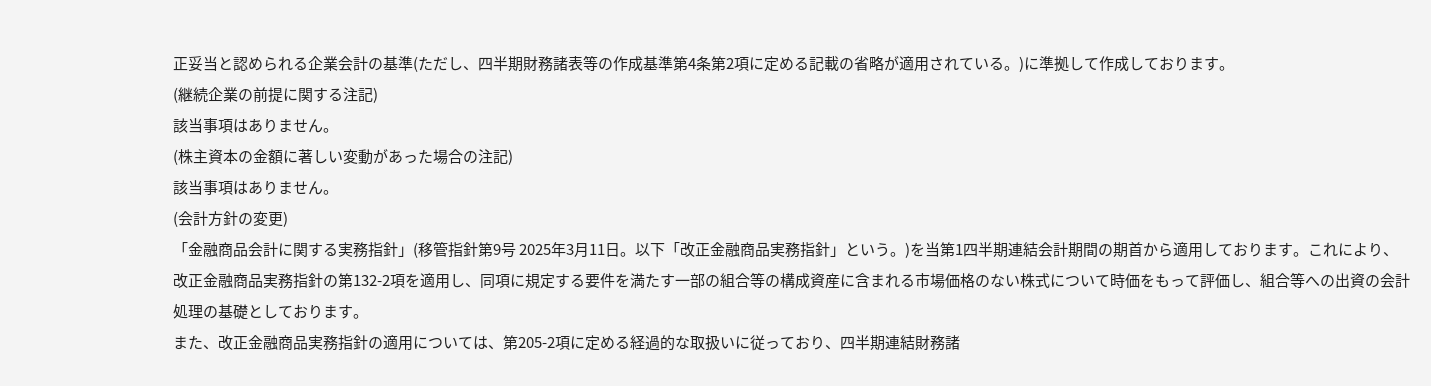正妥当と認められる企業会計の基準(ただし、四半期財務諸表等の作成基準第4条第2項に定める記載の省略が適用されている。)に準拠して作成しております。
(継続企業の前提に関する注記)
該当事項はありません。
(株主資本の金額に著しい変動があった場合の注記)
該当事項はありません。
(会計方針の変更)
「金融商品会計に関する実務指針」(移管指針第9号 2025年3月11日。以下「改正金融商品実務指針」という。)を当第1四半期連結会計期間の期首から適用しております。これにより、改正金融商品実務指針の第132-2項を適用し、同項に規定する要件を満たす一部の組合等の構成資産に含まれる市場価格のない株式について時価をもって評価し、組合等への出資の会計処理の基礎としております。
また、改正金融商品実務指針の適用については、第205-2項に定める経過的な取扱いに従っており、四半期連結財務諸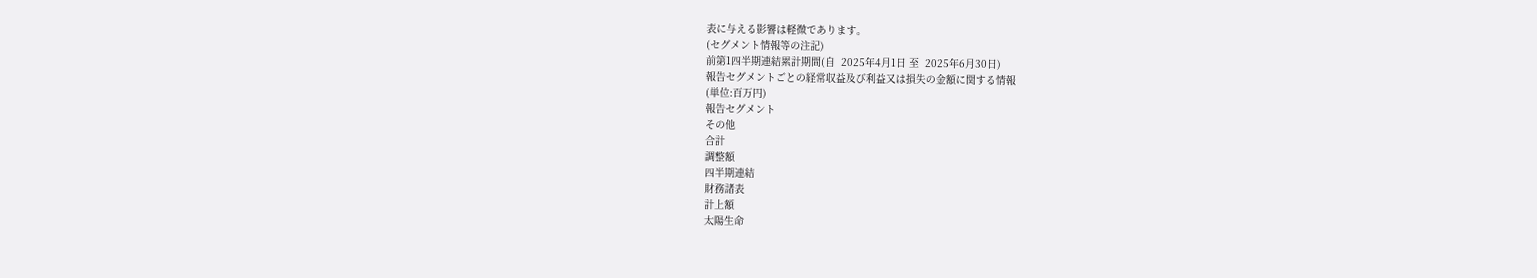表に与える影響は軽微であります。
(セグメント情報等の注記)
前第1四半期連結累計期間(自  2025年4月1日 至  2025年6月30日)
報告セグメントごとの経常収益及び利益又は損失の金額に関する情報
(単位:百万円)
報告セグメント
その他
合計
調整額
四半期連結
財務諸表
計上額
太陽生命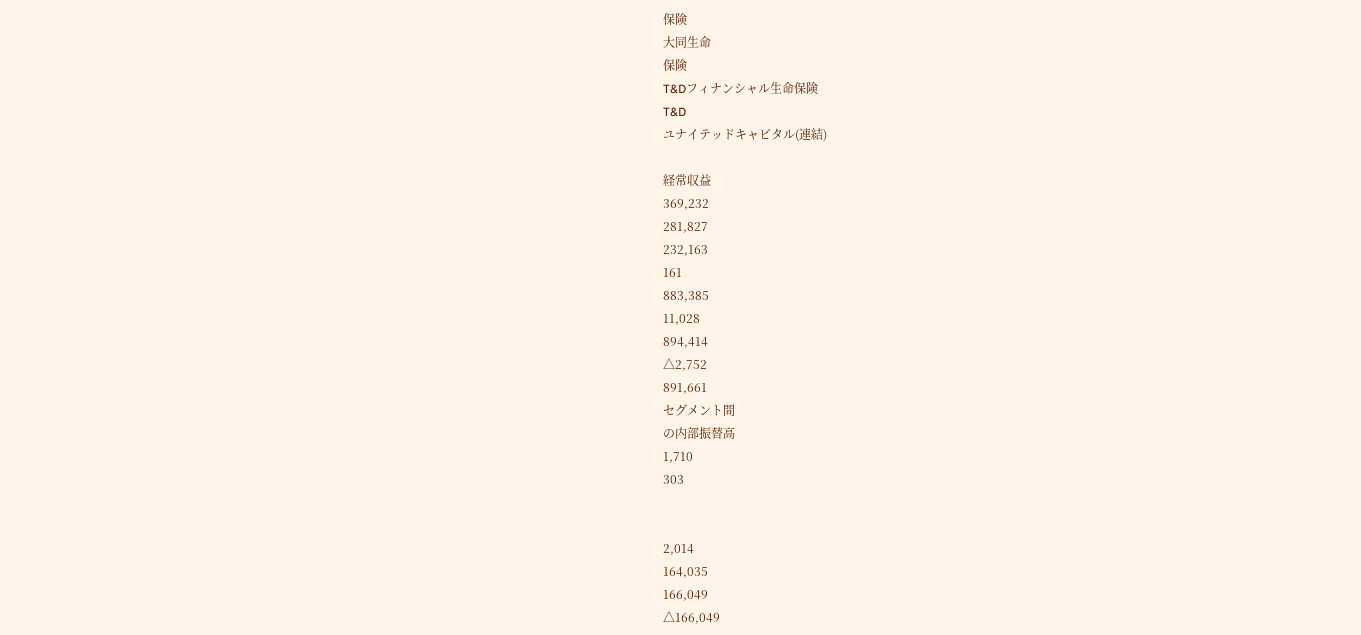保険
大同生命
保険
T&Dフィナンシャル生命保険
T&D
ユナイテッドキャピタル(連結)

経常収益
369,232
281,827
232,163
161
883,385
11,028
894,414
△2,752
891,661
セグメント間
の内部振替高
1,710
303


2,014
164,035
166,049
△166,049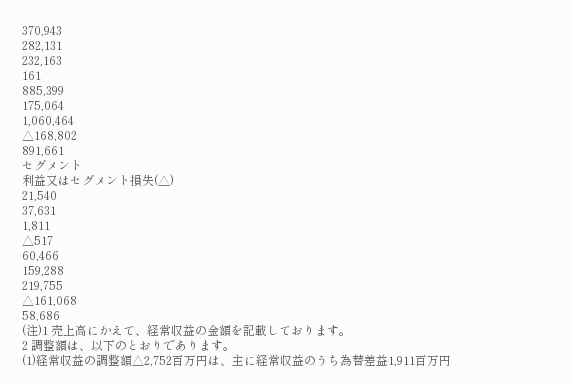370,943
282,131
232,163
161
885,399
175,064
1,060,464
△168,802
891,661
セグメント
利益又はセグメント損失(△)
21,540
37,631
1,811
△517
60,466
159,288
219,755
△161,068
58,686
(注)1 売上高にかえて、経常収益の金額を記載しております。
2 調整額は、以下のとおりであります。
(1)経常収益の調整額△2,752百万円は、主に経常収益のうち為替差益1,911百万円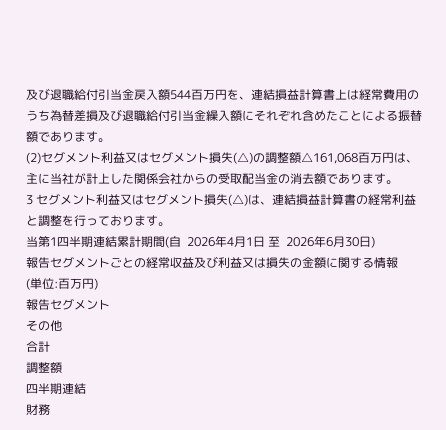及び退職給付引当金戻入額544百万円を、連結損益計算書上は経常費用のうち為替差損及び退職給付引当金繰入額にそれぞれ含めたことによる振替額であります。
(2)セグメント利益又はセグメント損失(△)の調整額△161,068百万円は、主に当社が計上した関係会社からの受取配当金の消去額であります。
3 セグメント利益又はセグメント損失(△)は、連結損益計算書の経常利益と調整を行っております。
当第1四半期連結累計期間(自  2026年4月1日 至  2026年6月30日)
報告セグメントごとの経常収益及び利益又は損失の金額に関する情報
(単位:百万円)
報告セグメント
その他
合計
調整額
四半期連結
財務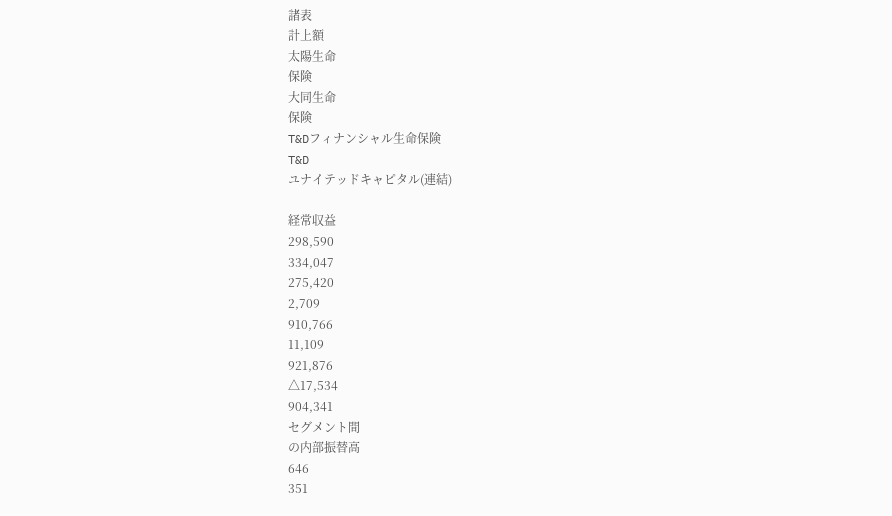諸表
計上額
太陽生命
保険
大同生命
保険
T&Dフィナンシャル生命保険
T&D
ユナイテッドキャピタル(連結)

経常収益
298,590
334,047
275,420
2,709
910,766
11,109
921,876
△17,534
904,341
セグメント間
の内部振替高
646
351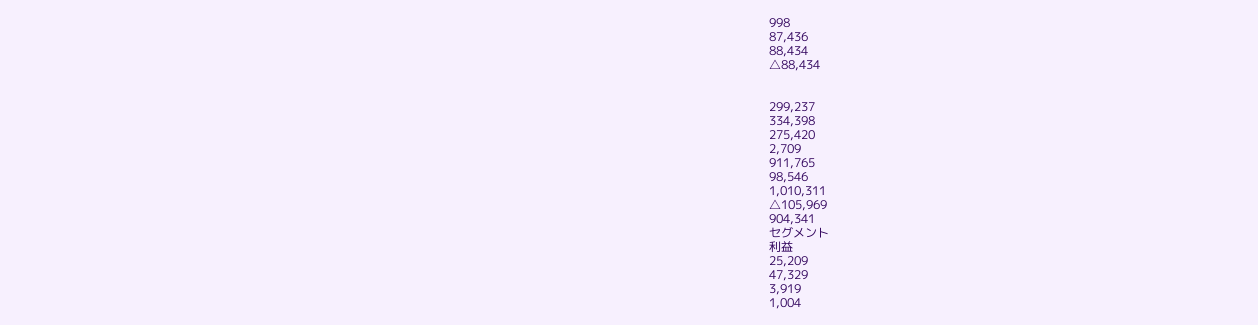998
87,436
88,434
△88,434


299,237
334,398
275,420
2,709
911,765
98,546
1,010,311
△105,969
904,341
セグメント
利益
25,209
47,329
3,919
1,004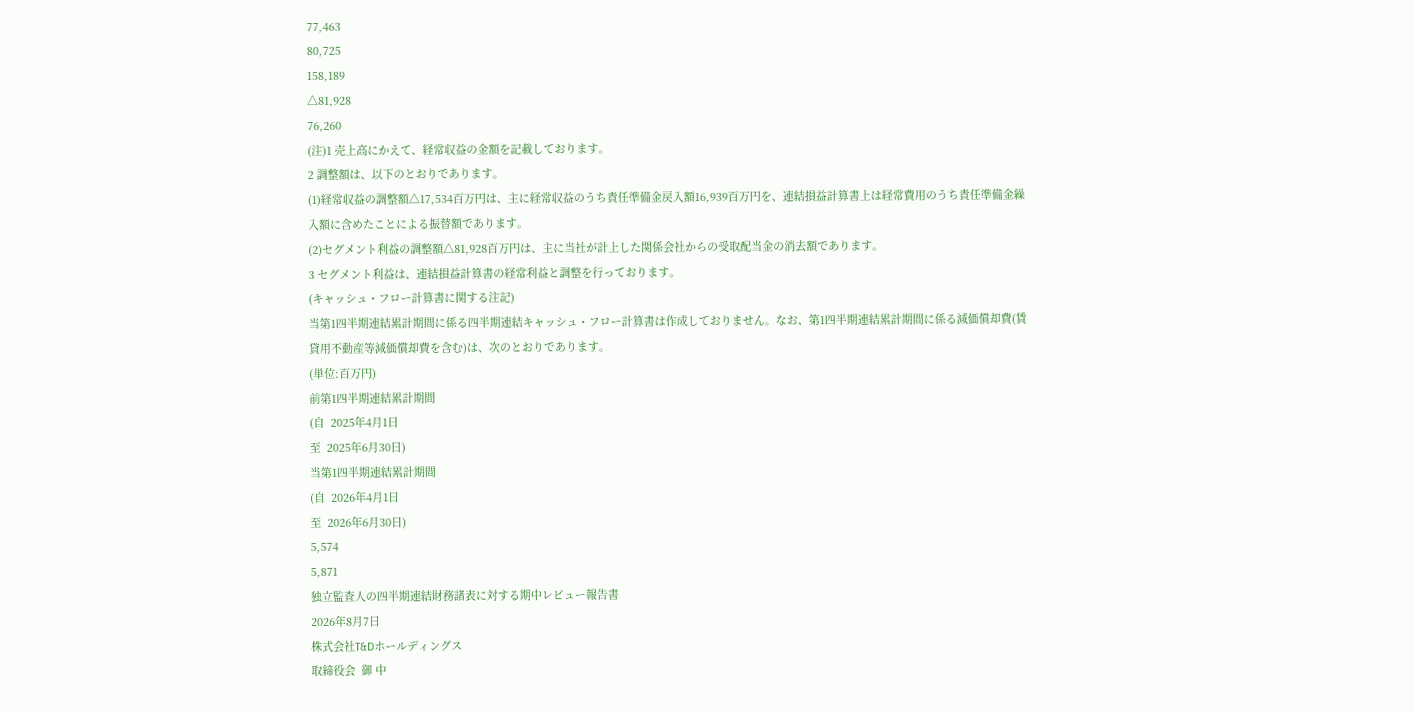77,463
80,725
158,189
△81,928
76,260
(注)1 売上高にかえて、経常収益の金額を記載しております。
2 調整額は、以下のとおりであります。
(1)経常収益の調整額△17,534百万円は、主に経常収益のうち責任準備金戻入額16,939百万円を、連結損益計算書上は経常費用のうち責任準備金繰入額に含めたことによる振替額であります。
(2)セグメント利益の調整額△81,928百万円は、主に当社が計上した関係会社からの受取配当金の消去額であります。
3 セグメント利益は、連結損益計算書の経常利益と調整を行っております。
(キャッシュ・フロー計算書に関する注記)
当第1四半期連結累計期間に係る四半期連結キャッシュ・フロー計算書は作成しておりません。なお、第1四半期連結累計期間に係る減価償却費(賃貸用不動産等減価償却費を含む)は、次のとおりであります。
(単位:百万円)
前第1四半期連結累計期間
(自  2025年4月1日
至  2025年6月30日)
当第1四半期連結累計期間
(自  2026年4月1日
至  2026年6月30日)
5,574
5,871
独立監査人の四半期連結財務諸表に対する期中レビュー報告書
2026年8月7日
株式会社T&Dホールディングス
取締役会  御 中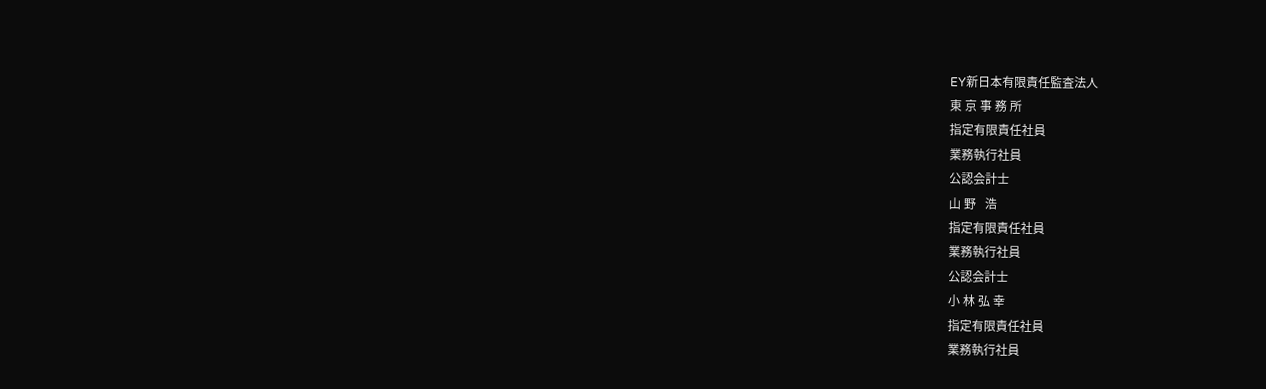EY新日本有限責任監査法人
東 京 事 務 所
指定有限責任社員
業務執行社員
公認会計士
山 野   浩
指定有限責任社員
業務執行社員
公認会計士
小 林 弘 幸
指定有限責任社員
業務執行社員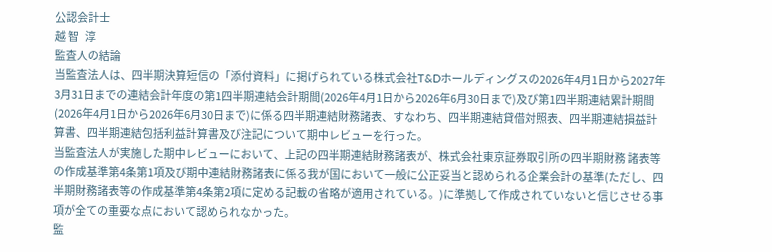公認会計士
越 智   淳
監査人の結論
当監査法人は、四半期決算短信の「添付資料」に掲げられている株式会社T&Dホールディングスの2026年4月1日から2027年3月31日までの連結会計年度の第1四半期連結会計期間(2026年4月1日から2026年6月30日まで)及び第1四半期連結累計期間(2026年4月1日から2026年6月30日まで)に係る四半期連結財務諸表、すなわち、四半期連結貸借対照表、四半期連結損益計算書、四半期連結包括利益計算書及び注記について期中レビューを行った。
当監査法人が実施した期中レビューにおいて、上記の四半期連結財務諸表が、株式会社東京証券取引所の四半期財務 諸表等の作成基準第4条第1項及び期中連結財務諸表に係る我が国において一般に公正妥当と認められる企業会計の基準(ただし、四半期財務諸表等の作成基準第4条第2項に定める記載の省略が適用されている。)に準拠して作成されていないと信じさせる事項が全ての重要な点において認められなかった。
監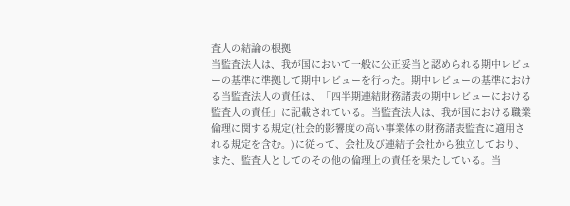査人の結論の根拠
当監査法人は、我が国において一般に公正妥当と認められる期中レビューの基準に準拠して期中レビューを行った。期中レビューの基準における当監査法人の責任は、「四半期連結財務諸表の期中レビューにおける監査人の責任」に記載されている。当監査法人は、我が国における職業倫理に関する規定(社会的影響度の高い事業体の財務諸表監査に適用される規定を含む。)に従って、会社及び連結子会社から独立しており、また、監査人としてのその他の倫理上の責任を果たしている。当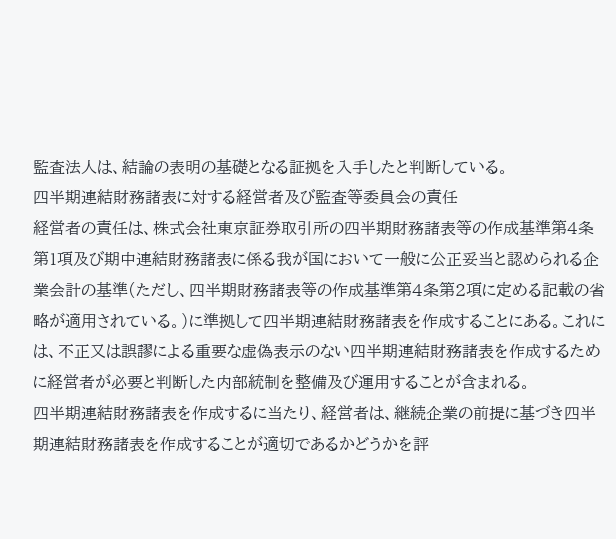監査法人は、結論の表明の基礎となる証拠を入手したと判断している。
四半期連結財務諸表に対する経営者及び監査等委員会の責任
経営者の責任は、株式会社東京証券取引所の四半期財務諸表等の作成基準第4条第1項及び期中連結財務諸表に係る我が国において一般に公正妥当と認められる企業会計の基準(ただし、四半期財務諸表等の作成基準第4条第2項に定める記載の省略が適用されている。)に準拠して四半期連結財務諸表を作成することにある。これには、不正又は誤謬による重要な虚偽表示のない四半期連結財務諸表を作成するために経営者が必要と判断した内部統制を整備及び運用することが含まれる。
四半期連結財務諸表を作成するに当たり、経営者は、継続企業の前提に基づき四半期連結財務諸表を作成することが適切であるかどうかを評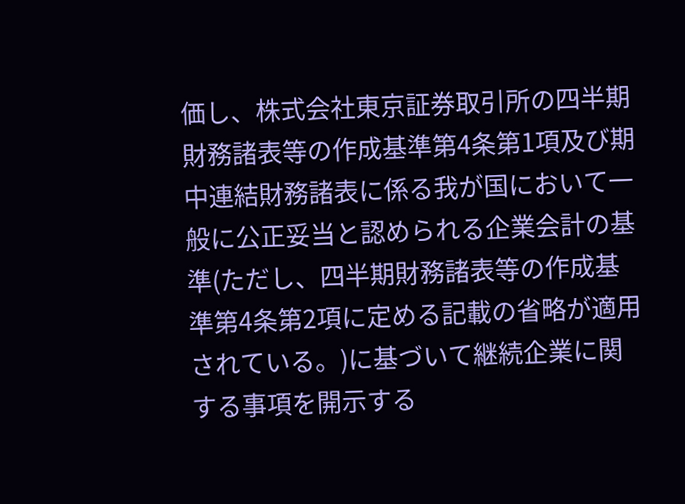価し、株式会社東京証券取引所の四半期財務諸表等の作成基準第4条第1項及び期中連結財務諸表に係る我が国において一般に公正妥当と認められる企業会計の基準(ただし、四半期財務諸表等の作成基準第4条第2項に定める記載の省略が適用されている。)に基づいて継続企業に関する事項を開示する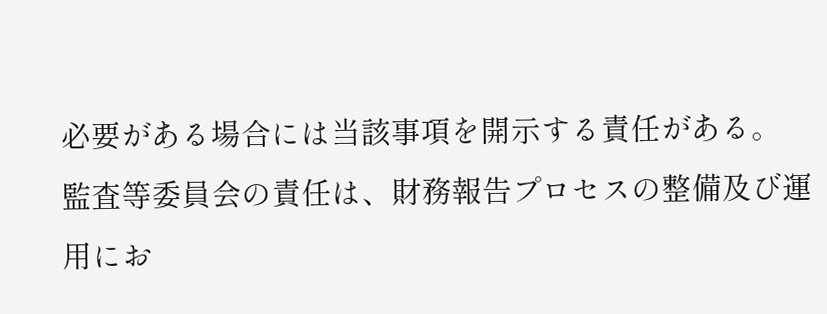必要がある場合には当該事項を開示する責任がある。
監査等委員会の責任は、財務報告プロセスの整備及び運用にお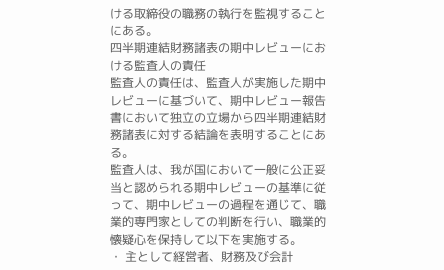ける取締役の職務の執行を監視することにある。
四半期連結財務諸表の期中レビューにおける監査人の責任
監査人の責任は、監査人が実施した期中レビューに基づいて、期中レビュー報告書において独立の立場から四半期連結財務諸表に対する結論を表明することにある。
監査人は、我が国において一般に公正妥当と認められる期中レビューの基準に従って、期中レビューの過程を通じて、職業的専門家としての判断を行い、職業的懐疑心を保持して以下を実施する。
・ 主として経営者、財務及び会計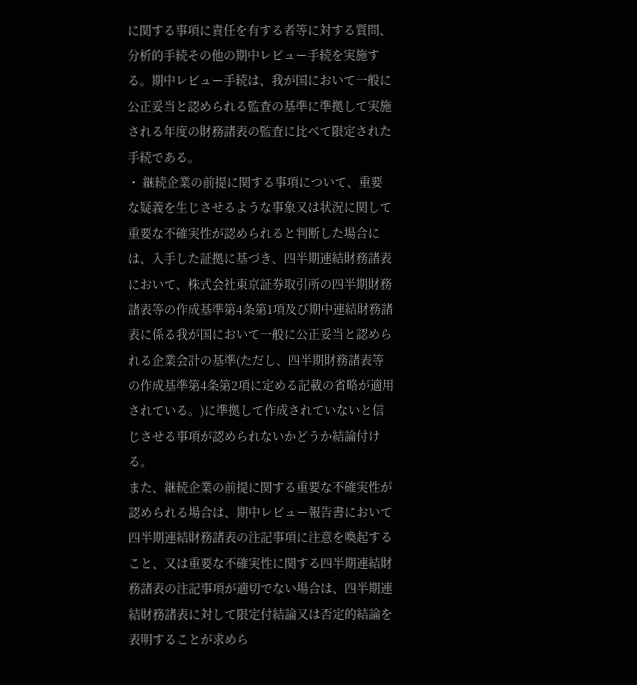に関する事項に責任を有する者等に対する質問、分析的手続その他の期中レビュー手続を実施する。期中レビュー手続は、我が国において一般に公正妥当と認められる監査の基準に準拠して実施される年度の財務諸表の監査に比べて限定された手続である。
・ 継続企業の前提に関する事項について、重要な疑義を生じさせるような事象又は状況に関して重要な不確実性が認められると判断した場合には、入手した証拠に基づき、四半期連結財務諸表において、株式会社東京証券取引所の四半期財務諸表等の作成基準第4条第1項及び期中連結財務諸表に係る我が国において一般に公正妥当と認められる企業会計の基準(ただし、四半期財務諸表等の作成基準第4条第2項に定める記載の省略が適用されている。)に準拠して作成されていないと信じさせる事項が認められないかどうか結論付ける。
また、継続企業の前提に関する重要な不確実性が認められる場合は、期中レビュー報告書において四半期連結財務諸表の注記事項に注意を喚起すること、又は重要な不確実性に関する四半期連結財務諸表の注記事項が適切でない場合は、四半期連結財務諸表に対して限定付結論又は否定的結論を表明することが求めら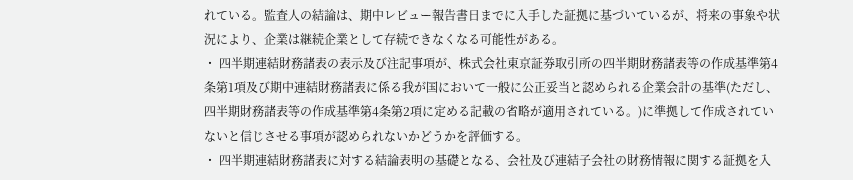れている。監査人の結論は、期中レビュー報告書日までに入手した証拠に基づいているが、将来の事象や状況により、企業は継続企業として存続できなくなる可能性がある。
・ 四半期連結財務諸表の表示及び注記事項が、株式会社東京証券取引所の四半期財務諸表等の作成基準第4条第1項及び期中連結財務諸表に係る我が国において一般に公正妥当と認められる企業会計の基準(ただし、四半期財務諸表等の作成基準第4条第2項に定める記載の省略が適用されている。)に準拠して作成されていないと信じさせる事項が認められないかどうかを評価する。
・ 四半期連結財務諸表に対する結論表明の基礎となる、会社及び連結子会社の財務情報に関する証拠を入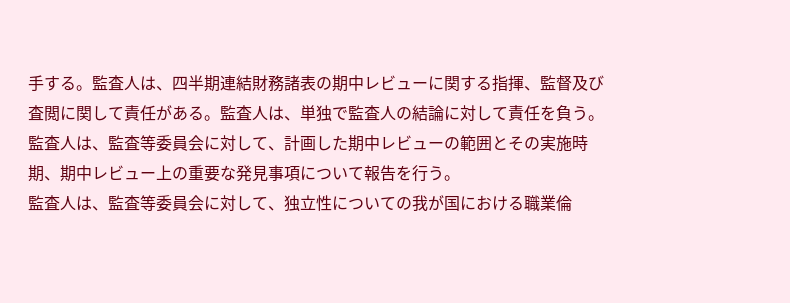手する。監査人は、四半期連結財務諸表の期中レビューに関する指揮、監督及び査閲に関して責任がある。監査人は、単独で監査人の結論に対して責任を負う。
監査人は、監査等委員会に対して、計画した期中レビューの範囲とその実施時期、期中レビュー上の重要な発見事項について報告を行う。
監査人は、監査等委員会に対して、独立性についての我が国における職業倫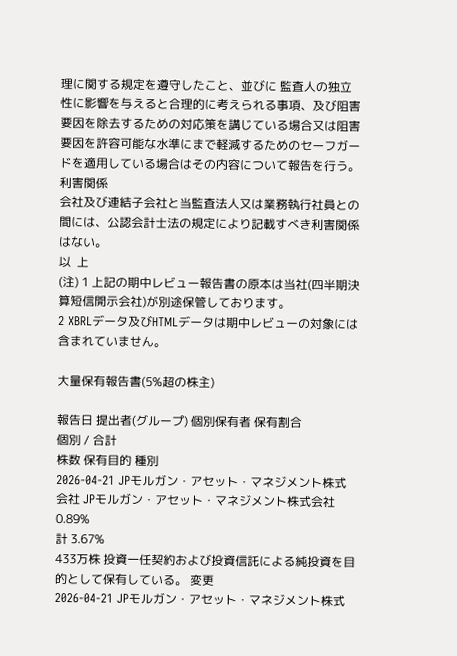理に関する規定を遵守したこと、並びに 監査人の独立性に影響を与えると合理的に考えられる事項、及び阻害要因を除去するための対応策を講じている場合又は阻害要因を許容可能な水準にまで軽減するためのセーフガードを適用している場合はその内容について報告を行う。
利害関係
会社及び連結子会社と当監査法人又は業務執行社員との間には、公認会計士法の規定により記載すべき利害関係はない。
以  上
(注) 1 上記の期中レビュー報告書の原本は当社(四半期決算短信開示会社)が別途保管しております。
2 XBRLデータ及びHTMLデータは期中レビューの対象には含まれていません。

大量保有報告書(5%超の株主)

報告日 提出者(グループ) 個別保有者 保有割合
個別 / 合計
株数 保有目的 種別
2026-04-21 JPモルガン・アセット・マネジメント株式会社 JPモルガン・アセット・マネジメント株式会社 0.89%
計 3.67%
433万株 投資一任契約および投資信託による純投資を目的として保有している。 変更
2026-04-21 JPモルガン・アセット・マネジメント株式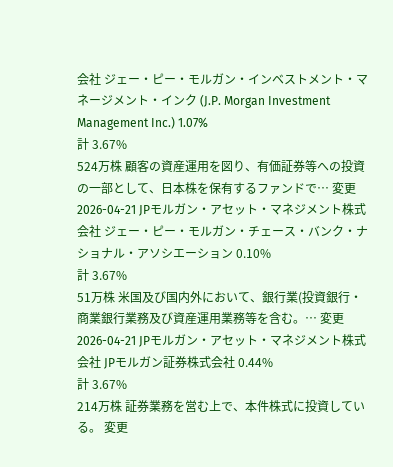会社 ジェー・ピー・モルガン・インベストメント・マネージメント・インク (J.P. Morgan Investment Management Inc.) 1.07%
計 3.67%
524万株 顧客の資産運用を図り、有価証券等への投資の一部として、日本株を保有するファンドで… 変更
2026-04-21 JPモルガン・アセット・マネジメント株式会社 ジェー・ピー・モルガン・チェース・バンク・ナショナル・アソシエーション 0.10%
計 3.67%
51万株 米国及び国内外において、銀行業(投資銀行・商業銀行業務及び資産運用業務等を含む。… 変更
2026-04-21 JPモルガン・アセット・マネジメント株式会社 JPモルガン証券株式会社 0.44%
計 3.67%
214万株 証券業務を営む上で、本件株式に投資している。 変更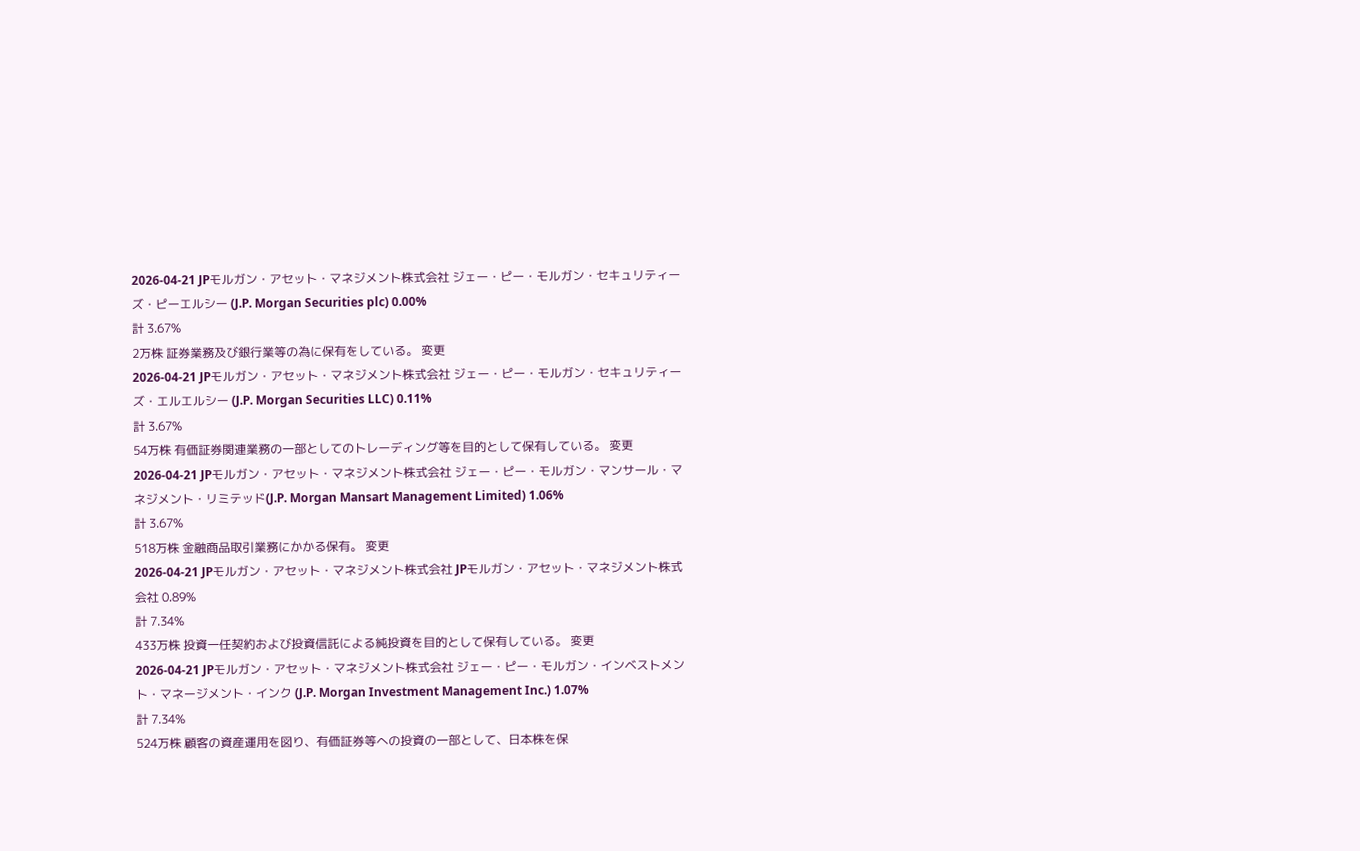2026-04-21 JPモルガン・アセット・マネジメント株式会社 ジェー・ピー・モルガン・セキュリティーズ・ピーエルシー (J.P. Morgan Securities plc) 0.00%
計 3.67%
2万株 証券業務及び銀行業等の為に保有をしている。 変更
2026-04-21 JPモルガン・アセット・マネジメント株式会社 ジェー・ピー・モルガン・セキュリティーズ・エルエルシー (J.P. Morgan Securities LLC) 0.11%
計 3.67%
54万株 有価証券関連業務の一部としてのトレーディング等を目的として保有している。 変更
2026-04-21 JPモルガン・アセット・マネジメント株式会社 ジェー・ピー・モルガン・マンサール・マネジメント・リミテッド(J.P. Morgan Mansart Management Limited) 1.06%
計 3.67%
518万株 金融商品取引業務にかかる保有。 変更
2026-04-21 JPモルガン・アセット・マネジメント株式会社 JPモルガン・アセット・マネジメント株式会社 0.89%
計 7.34%
433万株 投資一任契約および投資信託による純投資を目的として保有している。 変更
2026-04-21 JPモルガン・アセット・マネジメント株式会社 ジェー・ピー・モルガン・インベストメント・マネージメント・インク (J.P. Morgan Investment Management Inc.) 1.07%
計 7.34%
524万株 顧客の資産運用を図り、有価証券等への投資の一部として、日本株を保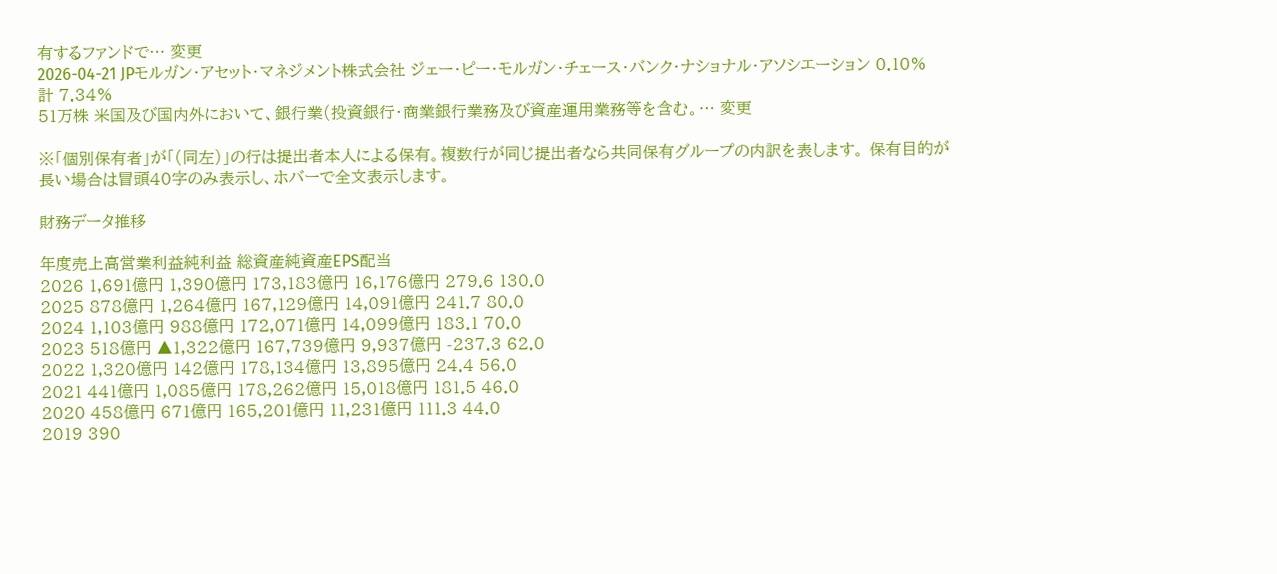有するファンドで… 変更
2026-04-21 JPモルガン・アセット・マネジメント株式会社 ジェー・ピー・モルガン・チェース・バンク・ナショナル・アソシエーション 0.10%
計 7.34%
51万株 米国及び国内外において、銀行業(投資銀行・商業銀行業務及び資産運用業務等を含む。… 変更

※「個別保有者」が「(同左)」の行は提出者本人による保有。複数行が同じ提出者なら共同保有グループの内訳を表します。 保有目的が長い場合は冒頭40字のみ表示し、ホバーで全文表示します。

財務データ推移

年度売上高営業利益純利益 総資産純資産EPS配当
2026 1,691億円 1,390億円 173,183億円 16,176億円 279.6 130.0
2025 878億円 1,264億円 167,129億円 14,091億円 241.7 80.0
2024 1,103億円 988億円 172,071億円 14,099億円 183.1 70.0
2023 518億円 ▲1,322億円 167,739億円 9,937億円 -237.3 62.0
2022 1,320億円 142億円 178,134億円 13,895億円 24.4 56.0
2021 441億円 1,085億円 178,262億円 15,018億円 181.5 46.0
2020 458億円 671億円 165,201億円 11,231億円 111.3 44.0
2019 390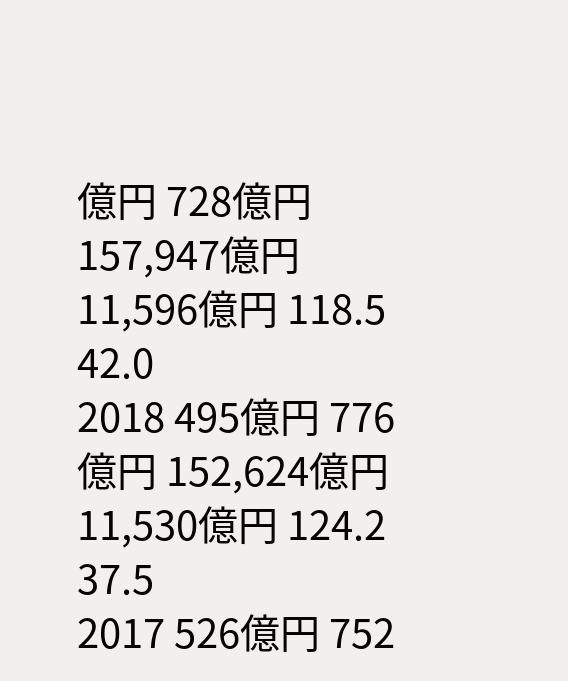億円 728億円 157,947億円 11,596億円 118.5 42.0
2018 495億円 776億円 152,624億円 11,530億円 124.2 37.5
2017 526億円 752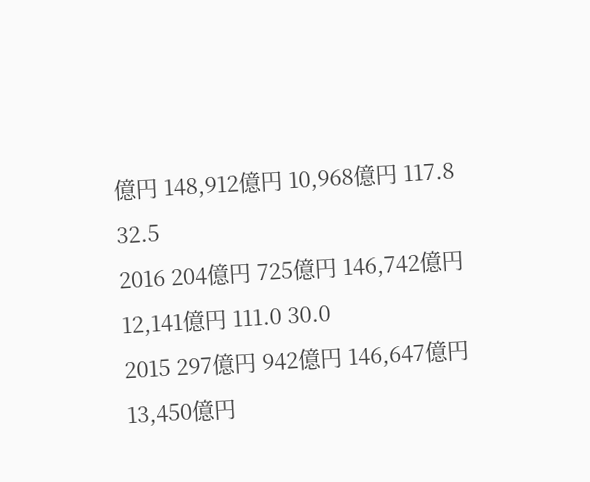億円 148,912億円 10,968億円 117.8 32.5
2016 204億円 725億円 146,742億円 12,141億円 111.0 30.0
2015 297億円 942億円 146,647億円 13,450億円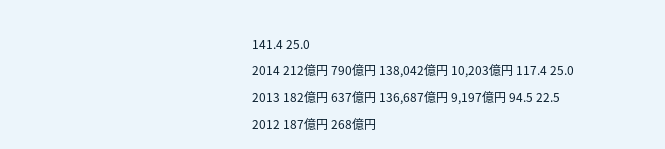141.4 25.0
2014 212億円 790億円 138,042億円 10,203億円 117.4 25.0
2013 182億円 637億円 136,687億円 9,197億円 94.5 22.5
2012 187億円 268億円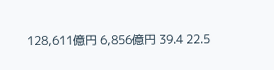128,611億円 6,856億円 39.4 22.5